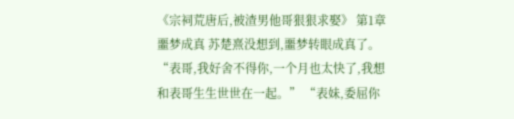《宗祠荒唐后,被渣男他哥狠狠求娶》 第1章 噩梦成真 苏楚熹没想到,噩梦转眼成真了。 “表哥,我好舍不得你,一个月也太快了,我想和表哥生生世世在一起。” “表妹,委屈你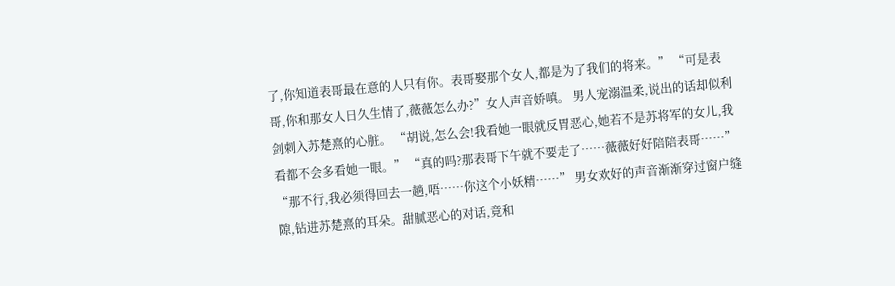了,你知道表哥最在意的人只有你。表哥娶那个女人,都是为了我们的将来。” “可是表哥,你和那女人日久生情了,薇薇怎么办?”女人声音娇嗔。 男人宠溺温柔,说出的话却似利剑刺入苏楚熹的心脏。 “胡说,怎么会!我看她一眼就反胃恶心,她若不是苏将军的女儿,我看都不会多看她一眼。” “真的吗?那表哥下午就不要走了……薇薇好好陪陪表哥……” “那不行,我必须得回去一趟,唔……你这个小妖精……” 男女欢好的声音渐渐穿过窗户缝隙,钻进苏楚熹的耳朵。甜腻恶心的对话,竟和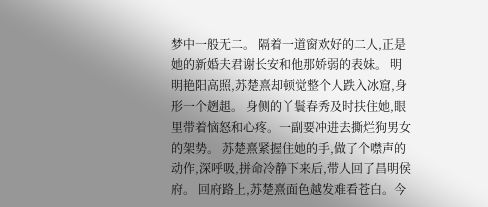梦中一般无二。 隔着一道窗欢好的二人,正是她的新婚夫君谢长安和他那娇弱的表妹。 明明艳阳高照,苏楚熹却顿觉整个人跌入冰窟,身形一个趔趄。 身侧的丫鬟春秀及时扶住她,眼里带着恼怒和心疼。一副要冲进去撕烂狗男女的架势。 苏楚熹紧握住她的手,做了个噤声的动作,深呼吸,拼命冷静下来后,带人回了昌明侯府。 回府路上,苏楚熹面色越发难看苍白。今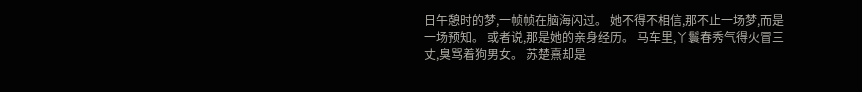日午憩时的梦,一帧帧在脑海闪过。 她不得不相信,那不止一场梦,而是一场预知。 或者说,那是她的亲身经历。 马车里,丫鬟春秀气得火冒三丈,臭骂着狗男女。 苏楚熹却是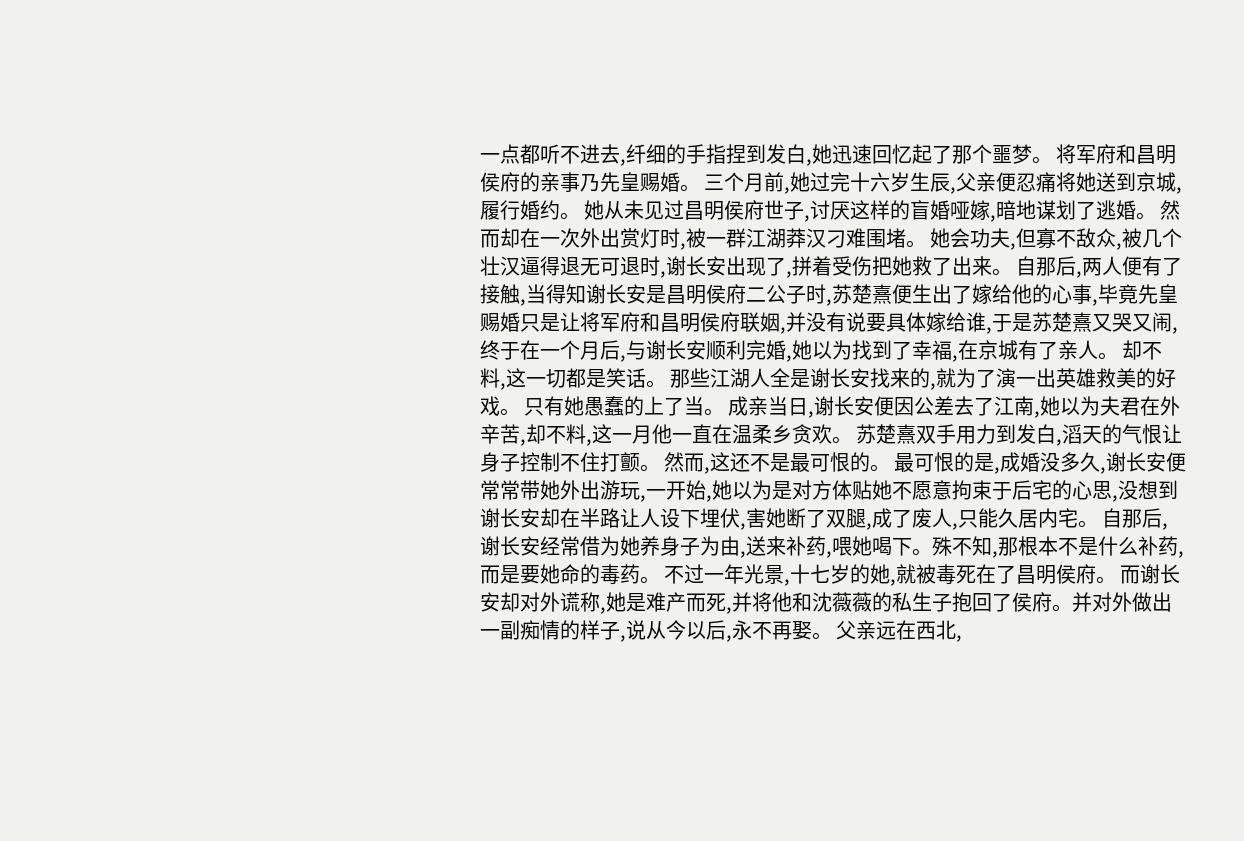一点都听不进去,纤细的手指捏到发白,她迅速回忆起了那个噩梦。 将军府和昌明侯府的亲事乃先皇赐婚。 三个月前,她过完十六岁生辰,父亲便忍痛将她送到京城,履行婚约。 她从未见过昌明侯府世子,讨厌这样的盲婚哑嫁,暗地谋划了逃婚。 然而却在一次外出赏灯时,被一群江湖莽汉刁难围堵。 她会功夫,但寡不敌众,被几个壮汉逼得退无可退时,谢长安出现了,拼着受伤把她救了出来。 自那后,两人便有了接触,当得知谢长安是昌明侯府二公子时,苏楚熹便生出了嫁给他的心事,毕竟先皇赐婚只是让将军府和昌明侯府联姻,并没有说要具体嫁给谁,于是苏楚熹又哭又闹,终于在一个月后,与谢长安顺利完婚,她以为找到了幸福,在京城有了亲人。 却不料,这一切都是笑话。 那些江湖人全是谢长安找来的,就为了演一出英雄救美的好戏。 只有她愚蠢的上了当。 成亲当日,谢长安便因公差去了江南,她以为夫君在外辛苦,却不料,这一月他一直在温柔乡贪欢。 苏楚熹双手用力到发白,滔天的气恨让身子控制不住打颤。 然而,这还不是最可恨的。 最可恨的是,成婚没多久,谢长安便常常带她外出游玩,一开始,她以为是对方体贴她不愿意拘束于后宅的心思,没想到谢长安却在半路让人设下埋伏,害她断了双腿,成了废人,只能久居内宅。 自那后,谢长安经常借为她养身子为由,送来补药,喂她喝下。殊不知,那根本不是什么补药,而是要她命的毒药。 不过一年光景,十七岁的她,就被毒死在了昌明侯府。 而谢长安却对外谎称,她是难产而死,并将他和沈薇薇的私生子抱回了侯府。并对外做出一副痴情的样子,说从今以后,永不再娶。 父亲远在西北,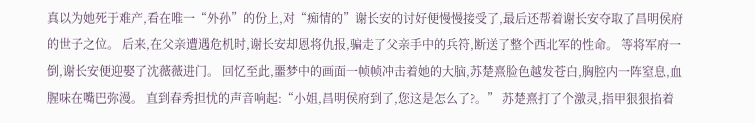真以为她死于难产,看在唯一“外孙”的份上,对“痴情的”谢长安的讨好便慢慢接受了,最后还帮着谢长安夺取了昌明侯府的世子之位。 后来,在父亲遭遇危机时,谢长安却恩将仇报,骗走了父亲手中的兵符,断送了整个西北军的性命。 等将军府一倒,谢长安便迎娶了沈薇薇进门。 回忆至此,噩梦中的画面一帧帧冲击着她的大脑,苏楚熹脸色越发苍白,胸腔内一阵窒息,血腥味在嘴巴弥漫。 直到春秀担忧的声音响起:“小姐,昌明侯府到了,您这是怎么了?。” 苏楚熹打了个激灵,指甲狠狠掐着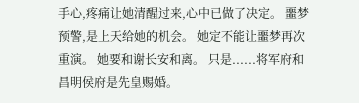手心,疼痛让她清醒过来,心中已做了决定。 噩梦预警,是上天给她的机会。 她定不能让噩梦再次重演。 她要和谢长安和离。 只是......将军府和昌明侯府是先皇赐婚。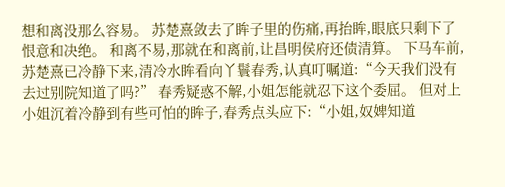想和离没那么容易。 苏楚熹敛去了眸子里的伤痛,再抬眸,眼底只剩下了恨意和决绝。 和离不易,那就在和离前,让昌明侯府还债清算。 下马车前,苏楚熹已冷静下来,清冷水眸看向丫鬟春秀,认真叮嘱道:“今天我们没有去过别院知道了吗?” 春秀疑惑不解,小姐怎能就忍下这个委屈。 但对上小姐沉着冷静到有些可怕的眸子,春秀点头应下:“小姐,奴婢知道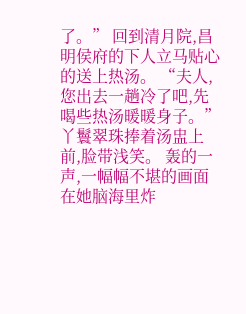了。” 回到清月院,昌明侯府的下人立马贴心的送上热汤。 “夫人,您出去一趟冷了吧,先喝些热汤暖暖身子。”丫鬟翠珠捧着汤盅上前,脸带浅笑。 轰的一声,一幅幅不堪的画面在她脑海里炸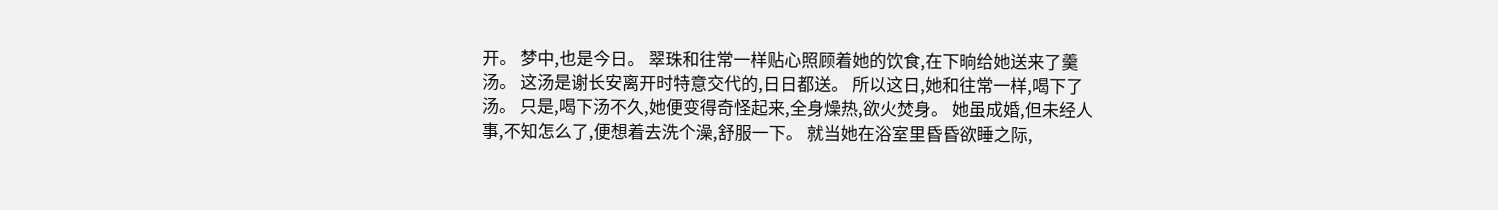开。 梦中,也是今日。 翠珠和往常一样贴心照顾着她的饮食,在下晌给她送来了羹汤。 这汤是谢长安离开时特意交代的,日日都送。 所以这日,她和往常一样,喝下了汤。 只是,喝下汤不久,她便变得奇怪起来,全身燥热,欲火焚身。 她虽成婚,但未经人事,不知怎么了,便想着去洗个澡,舒服一下。 就当她在浴室里昏昏欲睡之际,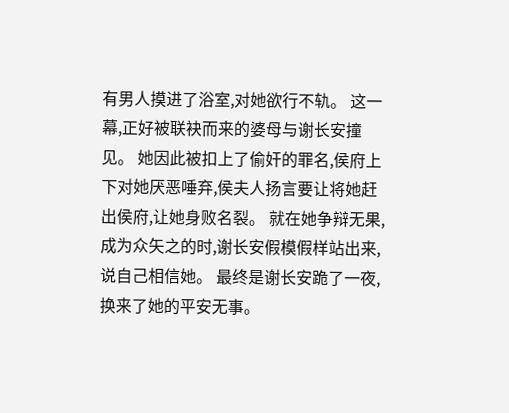有男人摸进了浴室,对她欲行不轨。 这一幕,正好被联袂而来的婆母与谢长安撞见。 她因此被扣上了偷奸的罪名,侯府上下对她厌恶唾弃,侯夫人扬言要让将她赶出侯府,让她身败名裂。 就在她争辩无果,成为众矢之的时,谢长安假模假样站出来,说自己相信她。 最终是谢长安跪了一夜,换来了她的平安无事。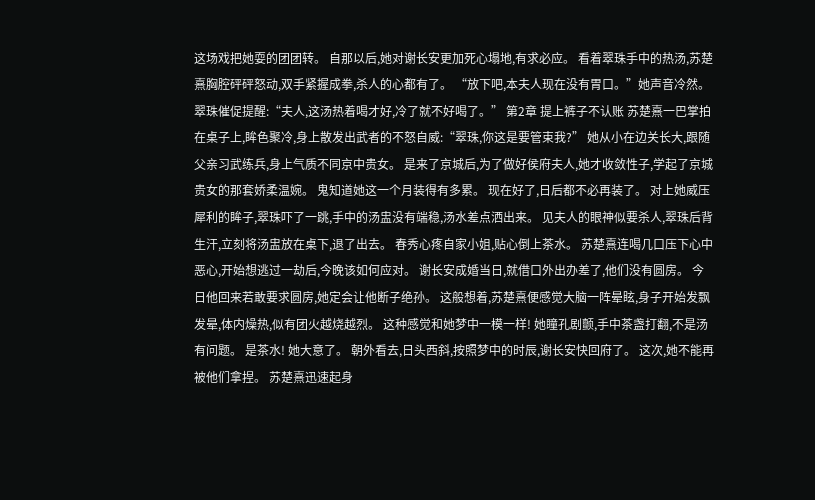这场戏把她耍的团团转。 自那以后,她对谢长安更加死心塌地,有求必应。 看着翠珠手中的热汤,苏楚熹胸腔砰砰怒动,双手紧握成拳,杀人的心都有了。 “放下吧,本夫人现在没有胃口。”她声音冷然。 翠珠催促提醒:“夫人,这汤热着喝才好,冷了就不好喝了。” 第2章 提上裤子不认账 苏楚熹一巴掌拍在桌子上,眸色聚冷,身上散发出武者的不怒自威:“翠珠,你这是要管束我?” 她从小在边关长大,跟随父亲习武练兵,身上气质不同京中贵女。 是来了京城后,为了做好侯府夫人,她才收敛性子,学起了京城贵女的那套娇柔温婉。 鬼知道她这一个月装得有多累。 现在好了,日后都不必再装了。 对上她威压犀利的眸子,翠珠吓了一跳,手中的汤盅没有端稳,汤水差点洒出来。 见夫人的眼神似要杀人,翠珠后背生汗,立刻将汤盅放在桌下,退了出去。 春秀心疼自家小姐,贴心倒上茶水。 苏楚熹连喝几口压下心中恶心,开始想逃过一劫后,今晚该如何应对。 谢长安成婚当日,就借口外出办差了,他们没有圆房。 今日他回来若敢要求圆房,她定会让他断子绝孙。 这般想着,苏楚熹便感觉大脑一阵晕眩,身子开始发飘发晕,体内燥热,似有团火越烧越烈。 这种感觉和她梦中一模一样! 她瞳孔剧颤,手中茶盏打翻,不是汤有问题。 是茶水! 她大意了。 朝外看去,日头西斜,按照梦中的时辰,谢长安快回府了。 这次,她不能再被他们拿捏。 苏楚熹迅速起身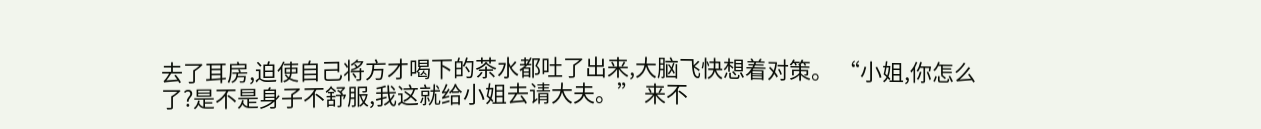去了耳房,迫使自己将方才喝下的茶水都吐了出来,大脑飞快想着对策。 “小姐,你怎么了?是不是身子不舒服,我这就给小姐去请大夫。” 来不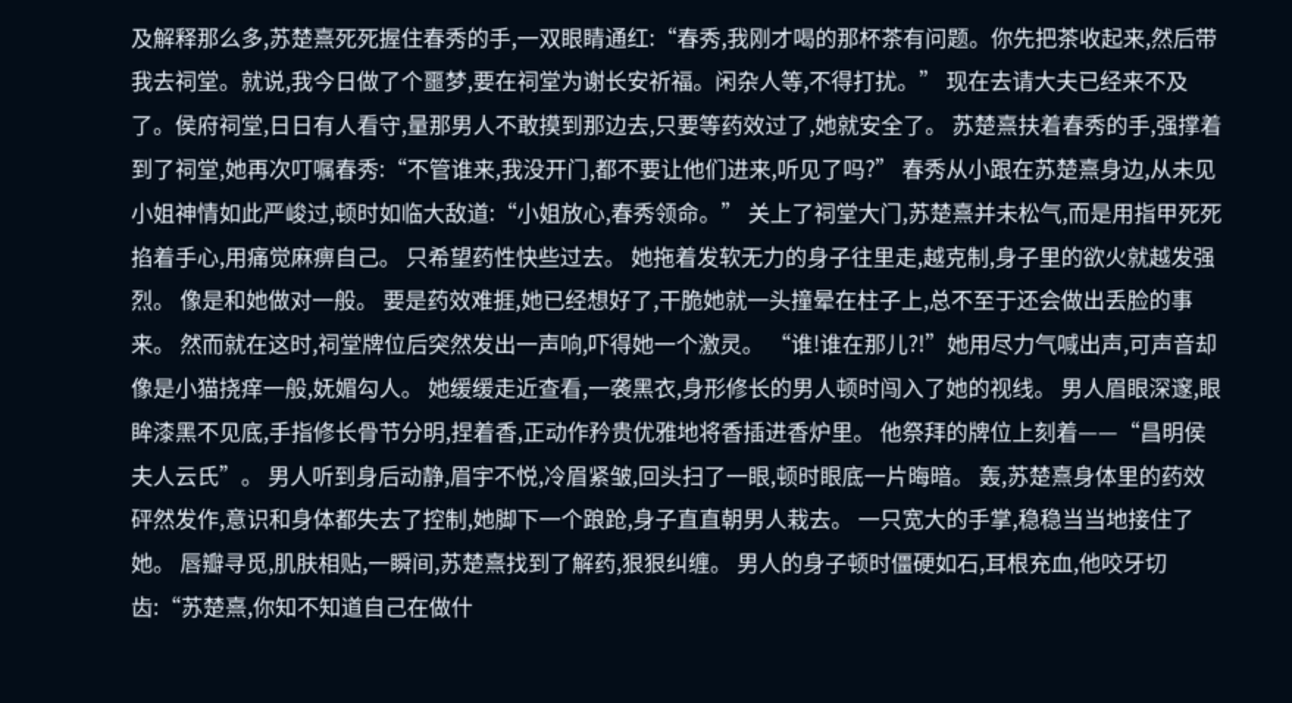及解释那么多,苏楚熹死死握住春秀的手,一双眼睛通红:“春秀,我刚才喝的那杯茶有问题。你先把茶收起来,然后带我去祠堂。就说,我今日做了个噩梦,要在祠堂为谢长安祈福。闲杂人等,不得打扰。” 现在去请大夫已经来不及了。侯府祠堂,日日有人看守,量那男人不敢摸到那边去,只要等药效过了,她就安全了。 苏楚熹扶着春秀的手,强撑着到了祠堂,她再次叮嘱春秀:“不管谁来,我没开门,都不要让他们进来,听见了吗?” 春秀从小跟在苏楚熹身边,从未见小姐神情如此严峻过,顿时如临大敌道:“小姐放心,春秀领命。” 关上了祠堂大门,苏楚熹并未松气,而是用指甲死死掐着手心,用痛觉麻痹自己。 只希望药性快些过去。 她拖着发软无力的身子往里走,越克制,身子里的欲火就越发强烈。 像是和她做对一般。 要是药效难捱,她已经想好了,干脆她就一头撞晕在柱子上,总不至于还会做出丢脸的事来。 然而就在这时,祠堂牌位后突然发出一声响,吓得她一个激灵。 “谁!谁在那儿?!”她用尽力气喊出声,可声音却像是小猫挠痒一般,妩媚勾人。 她缓缓走近查看,一袭黑衣,身形修长的男人顿时闯入了她的视线。 男人眉眼深邃,眼眸漆黑不见底,手指修长骨节分明,捏着香,正动作矜贵优雅地将香插进香炉里。 他祭拜的牌位上刻着——“昌明侯夫人云氏”。 男人听到身后动静,眉宇不悦,冷眉紧皱,回头扫了一眼,顿时眼底一片晦暗。 轰,苏楚熹身体里的药效砰然发作,意识和身体都失去了控制,她脚下一个踉跄,身子直直朝男人栽去。 一只宽大的手掌,稳稳当当地接住了她。 唇瓣寻觅,肌肤相贴,一瞬间,苏楚熹找到了解药,狠狠纠缠。 男人的身子顿时僵硬如石,耳根充血,他咬牙切齿:“苏楚熹,你知不知道自己在做什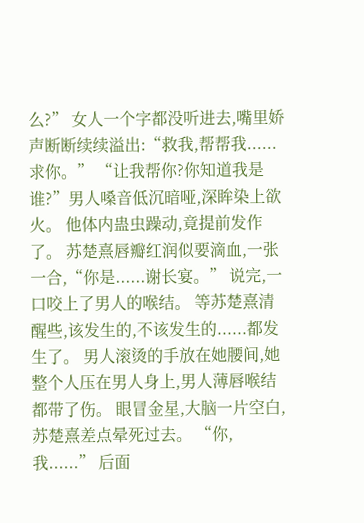么?” 女人一个字都没听进去,嘴里娇声断断续续溢出:“救我,帮帮我......求你。” “让我帮你?你知道我是谁?”男人嗓音低沉暗哑,深眸染上欲火。 他体内蛊虫躁动,竟提前发作了。 苏楚熹唇瓣红润似要滴血,一张一合,“你是......谢长宴。” 说完,一口咬上了男人的喉结。 等苏楚熹清醒些,该发生的,不该发生的......都发生了。 男人滚烫的手放在她腰间,她整个人压在男人身上,男人薄唇喉结都带了伤。 眼冒金星,大脑一片空白,苏楚熹差点晕死过去。 “你,我......” 后面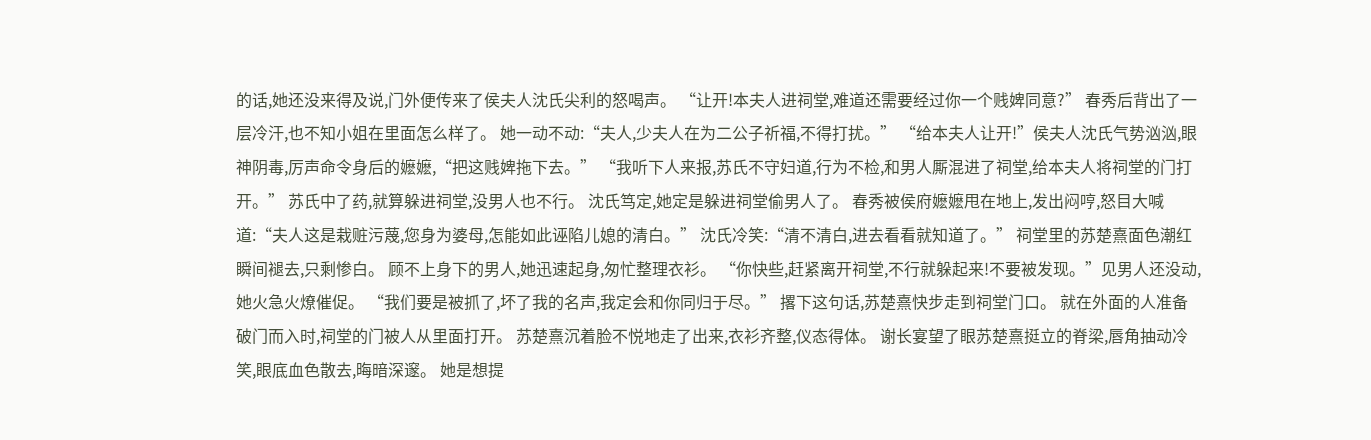的话,她还没来得及说,门外便传来了侯夫人沈氏尖利的怒喝声。 “让开!本夫人进祠堂,难道还需要经过你一个贱婢同意?” 春秀后背出了一层冷汗,也不知小姐在里面怎么样了。 她一动不动:“夫人,少夫人在为二公子祈福,不得打扰。” “给本夫人让开!”侯夫人沈氏气势汹汹,眼神阴毒,厉声命令身后的嬷嬷,“把这贱婢拖下去。” “我听下人来报,苏氏不守妇道,行为不检,和男人厮混进了祠堂,给本夫人将祠堂的门打开。” 苏氏中了药,就算躲进祠堂,没男人也不行。 沈氏笃定,她定是躲进祠堂偷男人了。 春秀被侯府嬷嬷甩在地上,发出闷哼,怒目大喊道:“夫人这是栽赃污蔑,您身为婆母,怎能如此诬陷儿媳的清白。” 沈氏冷笑:“清不清白,进去看看就知道了。” 祠堂里的苏楚熹面色潮红瞬间褪去,只剩惨白。 顾不上身下的男人,她迅速起身,匆忙整理衣衫。 “你快些,赶紧离开祠堂,不行就躲起来!不要被发现。”见男人还没动,她火急火燎催促。 “我们要是被抓了,坏了我的名声,我定会和你同归于尽。” 撂下这句话,苏楚熹快步走到祠堂门口。 就在外面的人准备破门而入时,祠堂的门被人从里面打开。 苏楚熹沉着脸不悦地走了出来,衣衫齐整,仪态得体。 谢长宴望了眼苏楚熹挺立的脊梁,唇角抽动冷笑,眼底血色散去,晦暗深邃。 她是想提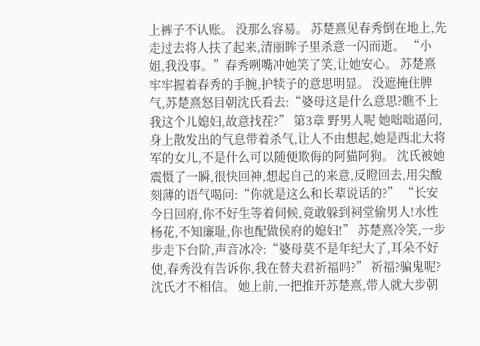上裤子不认账。 没那么容易。 苏楚熹见春秀倒在地上,先走过去将人扶了起来,清丽眸子里杀意一闪而逝。 “小姐,我没事。”春秀咧嘴冲她笑了笑,让她安心。 苏楚熹牢牢握着春秀的手腕,护犊子的意思明显。 没遮掩住脾气,苏楚熹怒目朝沈氏看去:“婆母这是什么意思?瞧不上我这个儿媳妇,故意找茬?” 第3章 野男人呢 她咄咄逼问,身上散发出的气息带着杀气,让人不由想起,她是西北大将军的女儿,不是什么可以随便欺侮的阿猫阿狗。 沈氏被她震慑了一瞬,很快回神,想起自己的来意,反瞪回去,用尖酸刻薄的语气喝问:“你就是这么和长辈说话的?” “长安今日回府,你不好生等着伺候,竟敢躲到祠堂偷男人!水性杨花,不知廉耻,你也配做侯府的媳妇!” 苏楚熹冷笑,一步步走下台阶,声音冰冷:“婆母莫不是年纪大了,耳朵不好使,春秀没有告诉你,我在替夫君祈福吗?” 祈福?骗鬼呢?沈氏才不相信。 她上前,一把推开苏楚熹,带人就大步朝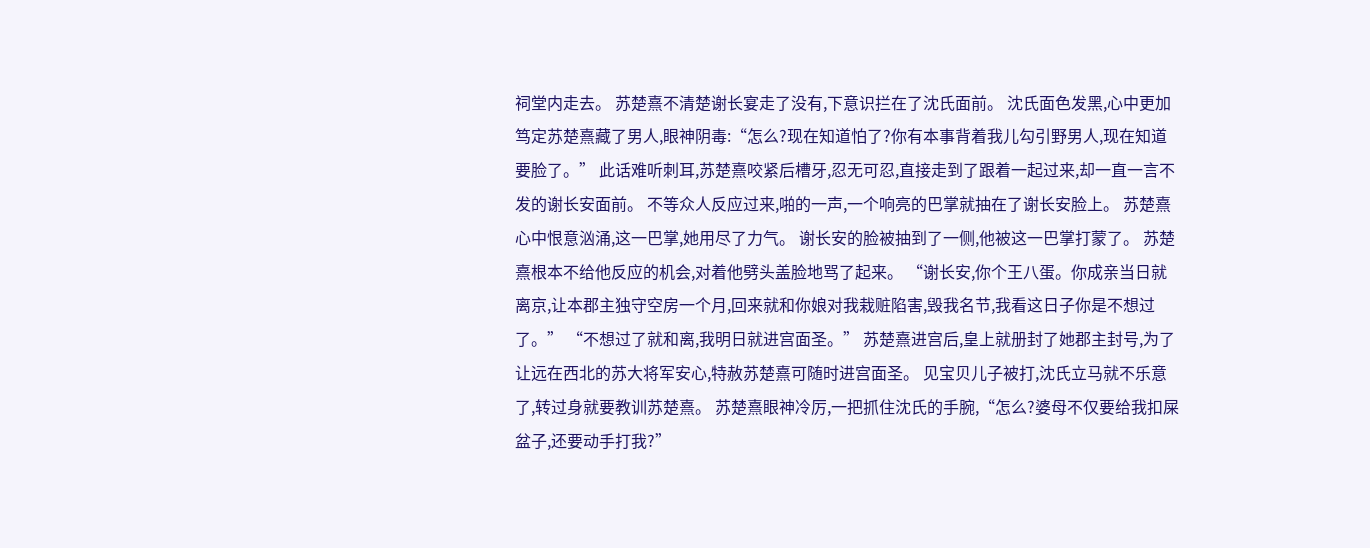祠堂内走去。 苏楚熹不清楚谢长宴走了没有,下意识拦在了沈氏面前。 沈氏面色发黑,心中更加笃定苏楚熹藏了男人,眼神阴毒:“怎么?现在知道怕了?你有本事背着我儿勾引野男人,现在知道要脸了。” 此话难听刺耳,苏楚熹咬紧后槽牙,忍无可忍,直接走到了跟着一起过来,却一直一言不发的谢长安面前。 不等众人反应过来,啪的一声,一个响亮的巴掌就抽在了谢长安脸上。 苏楚熹心中恨意汹涌,这一巴掌,她用尽了力气。 谢长安的脸被抽到了一侧,他被这一巴掌打蒙了。 苏楚熹根本不给他反应的机会,对着他劈头盖脸地骂了起来。 “谢长安,你个王八蛋。你成亲当日就离京,让本郡主独守空房一个月,回来就和你娘对我栽赃陷害,毁我名节,我看这日子你是不想过了。” “不想过了就和离,我明日就进宫面圣。” 苏楚熹进宫后,皇上就册封了她郡主封号,为了让远在西北的苏大将军安心,特赦苏楚熹可随时进宫面圣。 见宝贝儿子被打,沈氏立马就不乐意了,转过身就要教训苏楚熹。 苏楚熹眼神冷厉,一把抓住沈氏的手腕,“怎么?婆母不仅要给我扣屎盆子,还要动手打我?”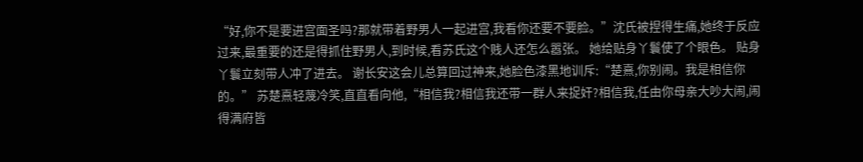“好,你不是要进宫面圣吗?那就带着野男人一起进宫,我看你还要不要脸。”沈氏被捏得生痛,她终于反应过来,最重要的还是得抓住野男人,到时候,看苏氏这个贱人还怎么嚣张。 她给贴身丫鬟使了个眼色。 贴身丫鬟立刻带人冲了进去。 谢长安这会儿总算回过神来,她脸色漆黑地训斥:“楚熹,你别闹。我是相信你的。” 苏楚熹轻蔑冷笑,直直看向他,“相信我?相信我还带一群人来捉奸?相信我,任由你母亲大吵大闹,闹得满府皆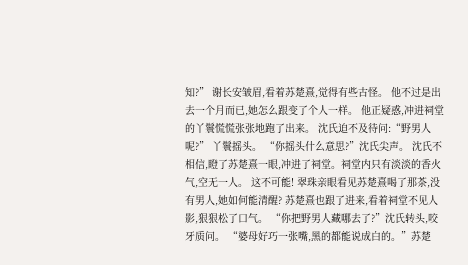知?” 谢长安皱眉,看着苏楚熹,觉得有些古怪。 他不过是出去一个月而已,她怎么跟变了个人一样。 他正疑惑,冲进祠堂的丫鬟慌慌张张地跑了出来。 沈氏迫不及待问:“野男人呢?” 丫鬟摇头。 “你摇头什么意思?”沈氏尖声。 沈氏不相信,瞪了苏楚熹一眼,冲进了祠堂。祠堂内只有淡淡的香火气,空无一人。 这不可能! 翠珠亲眼看见苏楚熹喝了那茶,没有男人,她如何能清醒? 苏楚熹也跟了进来,看着祠堂不见人影,狠狠松了口气。 “你把野男人藏哪去了?”沈氏转头,咬牙质问。 “婆母好巧一张嘴,黑的都能说成白的。”苏楚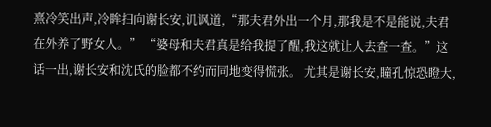熹冷笑出声,冷眸扫向谢长安,讥讽道,“那夫君外出一个月,那我是不是能说,夫君在外养了野女人。” “婆母和夫君真是给我提了醒,我这就让人去查一查。”这话一出,谢长安和沈氏的脸都不约而同地变得慌张。 尤其是谢长安,瞳孔惊恐瞪大,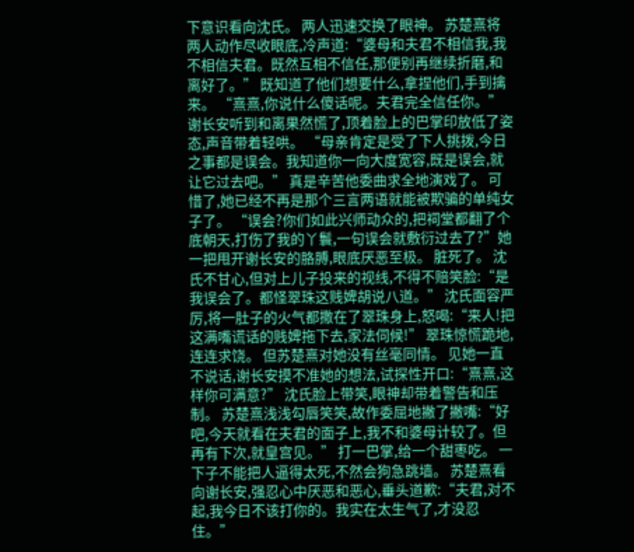下意识看向沈氏。 两人迅速交换了眼神。 苏楚熹将两人动作尽收眼底,冷声道:“婆母和夫君不相信我,我不相信夫君。既然互相不信任,那便别再继续折磨,和离好了。” 既知道了他们想要什么,拿捏他们,手到擒来。 “熹熹,你说什么傻话呢。夫君完全信任你。”谢长安听到和离果然慌了,顶着脸上的巴掌印放低了姿态,声音带着轻哄。 “母亲肯定是受了下人挑拨,今日之事都是误会。我知道你一向大度宽容,既是误会,就让它过去吧。” 真是辛苦他委曲求全地演戏了。 可惜了,她已经不再是那个三言两语就能被欺骗的单纯女子了。 “误会?你们如此兴师动众的,把祠堂都翻了个底朝天,打伤了我的丫鬟,一句误会就敷衍过去了?”她一把甩开谢长安的胳膊,眼底厌恶至极。 脏死了。 沈氏不甘心,但对上儿子投来的视线,不得不赔笑脸:“是我误会了。都怪翠珠这贱婢胡说八道。” 沈氏面容严厉,将一肚子的火气都撒在了翠珠身上,怒喝:“来人!把这满嘴谎话的贱婢拖下去,家法伺候!” 翠珠惊慌跪地,连连求饶。 但苏楚熹对她没有丝毫同情。 见她一直不说话,谢长安摸不准她的想法,试探性开口:“熹熹,这样你可满意?” 沈氏脸上带笑,眼神却带着警告和压制。 苏楚熹浅浅勾唇笑笑,故作委屈地撇了撇嘴:“好吧,今天就看在夫君的面子上,我不和婆母计较了。但再有下次,就皇宫见。” 打一巴掌,给一个甜枣吃。 一下子不能把人逼得太死,不然会狗急跳墙。 苏楚熹看向谢长安,强忍心中厌恶和恶心,垂头道歉:“夫君,对不起,我今日不该打你的。我实在太生气了,才没忍住。”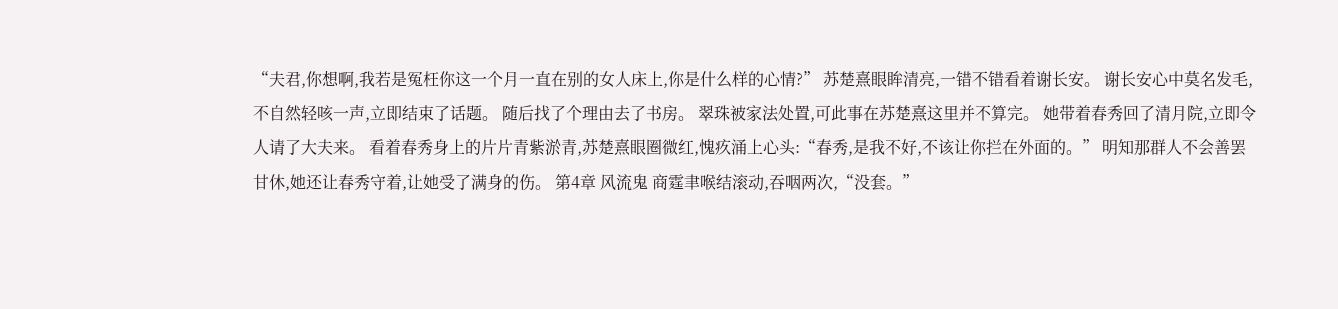“夫君,你想啊,我若是冤枉你这一个月一直在别的女人床上,你是什么样的心情?” 苏楚熹眼眸清亮,一错不错看着谢长安。 谢长安心中莫名发毛,不自然轻咳一声,立即结束了话题。 随后找了个理由去了书房。 翠珠被家法处置,可此事在苏楚熹这里并不算完。 她带着春秀回了清月院,立即令人请了大夫来。 看着春秀身上的片片青紫淤青,苏楚熹眼圈微红,愧疚涌上心头:“春秀,是我不好,不该让你拦在外面的。” 明知那群人不会善罢甘休,她还让春秀守着,让她受了满身的伤。 第4章 风流鬼 商霆聿喉结滚动,吞咽两次,“没套。”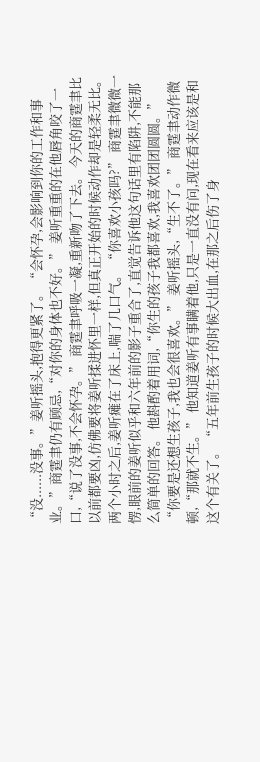“没......没事。”姜听摇头,抱得更紧了。 “会怀孕,会影响到你的工作和事业。”商霆聿仍有顾忌,“对你的身体也不好。” 姜听重重的在他唇角咬了一口,“说了没事,不会怀孕。” 商霆聿呼吸一凝,重新吻了下去。 今天的商霆聿比以前都要凶,仿佛要将姜听揉进怀里一样,但真正开始的时候动作却是轻柔无比。 两个小时之后,姜听瘫在了床上,喘了几口气。 “你喜欢小孩吗?” 商霆聿微微一愣,眼前的姜听似乎和六年前的影子重合了,直觉告诉他这句话里有陷阱,不能那么简单的回答。 他斟酌着用词,“你生的孩子我都喜欢,我喜欢团团圆圆。” “你要是还想生孩子,我也会很喜欢。” 姜听摇头,“生不了。” 商霆聿动作微顿,“那就不生。” 他知道姜听有事瞒着他,只是一直没有问,现在看来应该是和这个有关了。 “五年前生孩子的时候大出血,在那之后伤了身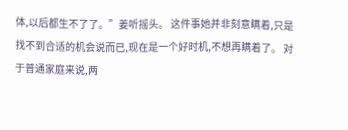体,以后都生不了了。”姜听摇头。 这件事她并非刻意瞒着,只是找不到合适的机会说而已,现在是一个好时机,不想再瞒着了。 对于普通家庭来说,两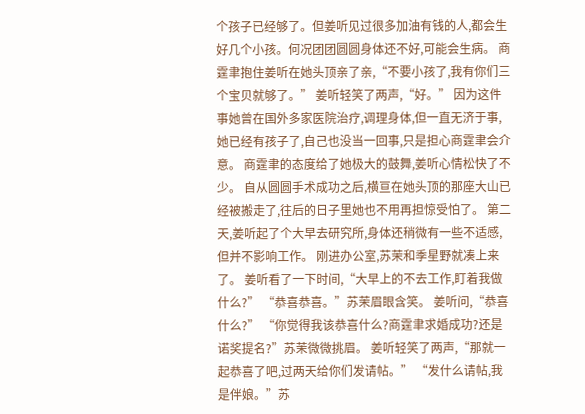个孩子已经够了。但姜听见过很多加油有钱的人,都会生好几个小孩。何况团团圆圆身体还不好,可能会生病。 商霆聿抱住姜听在她头顶亲了亲,“不要小孩了,我有你们三个宝贝就够了。” 姜听轻笑了两声,“好。” 因为这件事她曾在国外多家医院治疗,调理身体,但一直无济于事,她已经有孩子了,自己也没当一回事,只是担心商霆聿会介意。 商霆聿的态度给了她极大的鼓舞,姜听心情松快了不少。 自从圆圆手术成功之后,横亘在她头顶的那座大山已经被搬走了,往后的日子里她也不用再担惊受怕了。 第二天,姜听起了个大早去研究所,身体还稍微有一些不适感,但并不影响工作。 刚进办公室,苏茉和季星野就凑上来了。 姜听看了一下时间,“大早上的不去工作,盯着我做什么?” “恭喜恭喜。”苏茉眉眼含笑。 姜听问,“恭喜什么?” “你觉得我该恭喜什么?商霆聿求婚成功?还是诺奖提名?”苏茉微微挑眉。 姜听轻笑了两声,“那就一起恭喜了吧,过两天给你们发请帖。” “发什么请帖,我是伴娘。”苏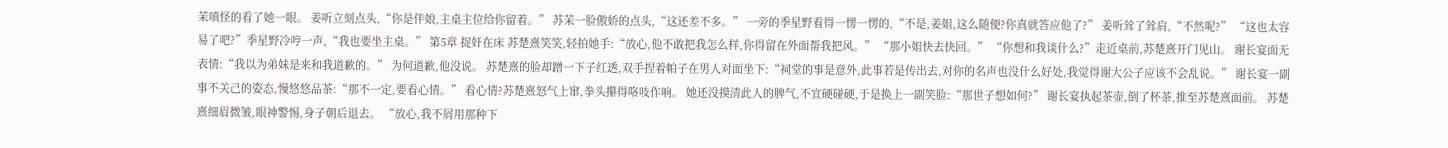茉嗔怪的看了她一眼。 姜听立刻点头,“你是伴娘,主桌主位给你留着。” 苏茉一脸傲娇的点头,“这还差不多。” 一旁的季星野看得一愣一愣的,“不是,姜姐,这么随便?你真就答应他了?” 姜听耸了耸肩,“不然呢?” “这也太容易了吧?”季星野冷哼一声,“我也要坐主桌。” 第5章 捉奸在床 苏楚熹笑笑,轻拍她手:“放心,他不敢把我怎么样,你得留在外面帮我把风。” “那小姐快去快回。” “你想和我谈什么?”走近桌前,苏楚熹开门见山。 谢长宴面无表情:“我以为弟妹是来和我道歉的。” 为何道歉,他没说。 苏楚熹的脸却蹭一下子红透,双手捏着帕子在男人对面坐下:“祠堂的事是意外,此事若是传出去,对你的名声也没什么好处,我觉得谢大公子应该不会乱说。” 谢长宴一副事不关己的姿态,慢悠悠品茶:“那不一定,要看心情。” 看心情?苏楚熹怒气上窜,拳头攥得咯吱作响。 她还没摸清此人的脾气,不宜硬碰硬,于是换上一副笑脸:“那世子想如何?” 谢长宴执起茶壶,倒了杯茶,推至苏楚熹面前。 苏楚熹细眉微皱,眼神警惕,身子朝后退去。 “放心,我不屑用那种下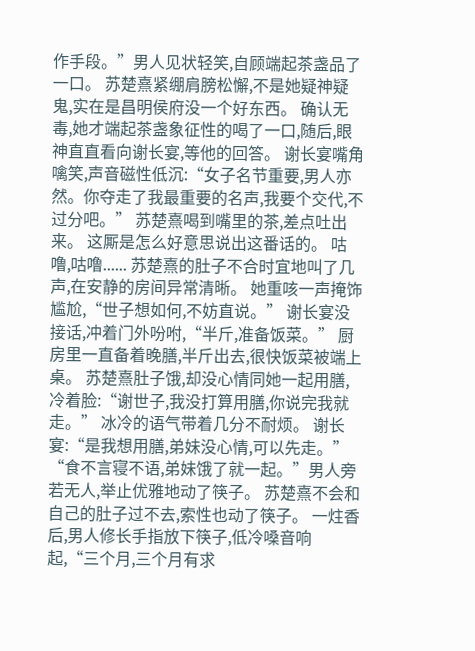作手段。”男人见状轻笑,自顾端起茶盏品了一口。 苏楚熹紧绷肩膀松懈,不是她疑神疑鬼,实在是昌明侯府没一个好东西。 确认无毒,她才端起茶盏象征性的喝了一口,随后,眼神直直看向谢长宴,等他的回答。 谢长宴嘴角噙笑,声音磁性低沉:“女子名节重要,男人亦然。你夺走了我最重要的名声,我要个交代,不过分吧。” 苏楚熹喝到嘴里的茶,差点吐出来。 这厮是怎么好意思说出这番话的。 咕噜,咕噜...... 苏楚熹的肚子不合时宜地叫了几声,在安静的房间异常清晰。 她重咳一声掩饰尴尬,“世子想如何,不妨直说。” 谢长宴没接话,冲着门外吩咐,“半斤,准备饭菜。” 厨房里一直备着晚膳,半斤出去,很快饭菜被端上桌。 苏楚熹肚子饿,却没心情同她一起用膳,冷着脸:“谢世子,我没打算用膳,你说完我就走。” 冰冷的语气带着几分不耐烦。 谢长宴:“是我想用膳,弟妹没心情,可以先走。” “食不言寝不语,弟妹饿了就一起。”男人旁若无人,举止优雅地动了筷子。 苏楚熹不会和自己的肚子过不去,索性也动了筷子。 一炷香后,男人修长手指放下筷子,低冷嗓音响起,“三个月,三个月有求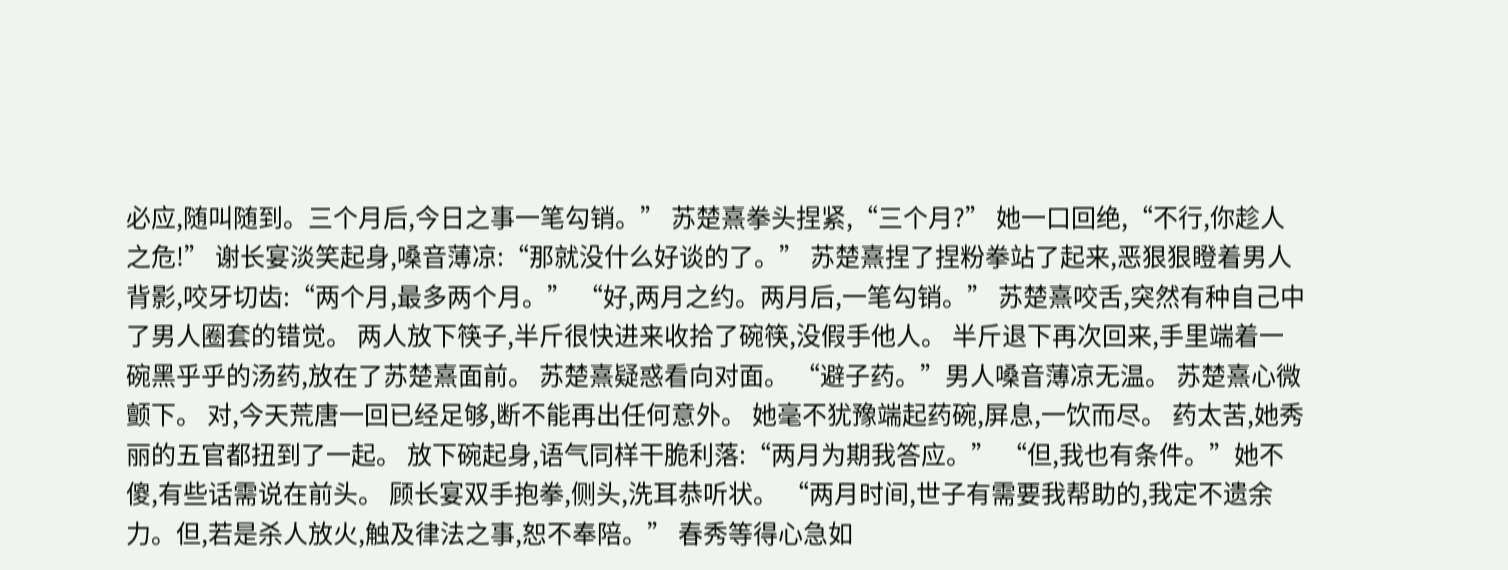必应,随叫随到。三个月后,今日之事一笔勾销。” 苏楚熹拳头捏紧,“三个月?” 她一口回绝,“不行,你趁人之危!” 谢长宴淡笑起身,嗓音薄凉:“那就没什么好谈的了。” 苏楚熹捏了捏粉拳站了起来,恶狠狠瞪着男人背影,咬牙切齿:“两个月,最多两个月。” “好,两月之约。两月后,一笔勾销。” 苏楚熹咬舌,突然有种自己中了男人圈套的错觉。 两人放下筷子,半斤很快进来收拾了碗筷,没假手他人。 半斤退下再次回来,手里端着一碗黑乎乎的汤药,放在了苏楚熹面前。 苏楚熹疑惑看向对面。 “避子药。”男人嗓音薄凉无温。 苏楚熹心微颤下。 对,今天荒唐一回已经足够,断不能再出任何意外。 她毫不犹豫端起药碗,屏息,一饮而尽。 药太苦,她秀丽的五官都扭到了一起。 放下碗起身,语气同样干脆利落:“两月为期我答应。” “但,我也有条件。”她不傻,有些话需说在前头。 顾长宴双手抱拳,侧头,洗耳恭听状。 “两月时间,世子有需要我帮助的,我定不遗余力。但,若是杀人放火,触及律法之事,恕不奉陪。” 春秀等得心急如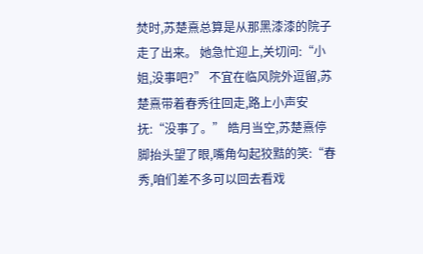焚时,苏楚熹总算是从那黑漆漆的院子走了出来。 她急忙迎上,关切问:“小姐,没事吧?” 不宜在临风院外逗留,苏楚熹带着春秀往回走,路上小声安抚:“没事了。” 皓月当空,苏楚熹停脚抬头望了眼,嘴角勾起狡黠的笑:“春秀,咱们差不多可以回去看戏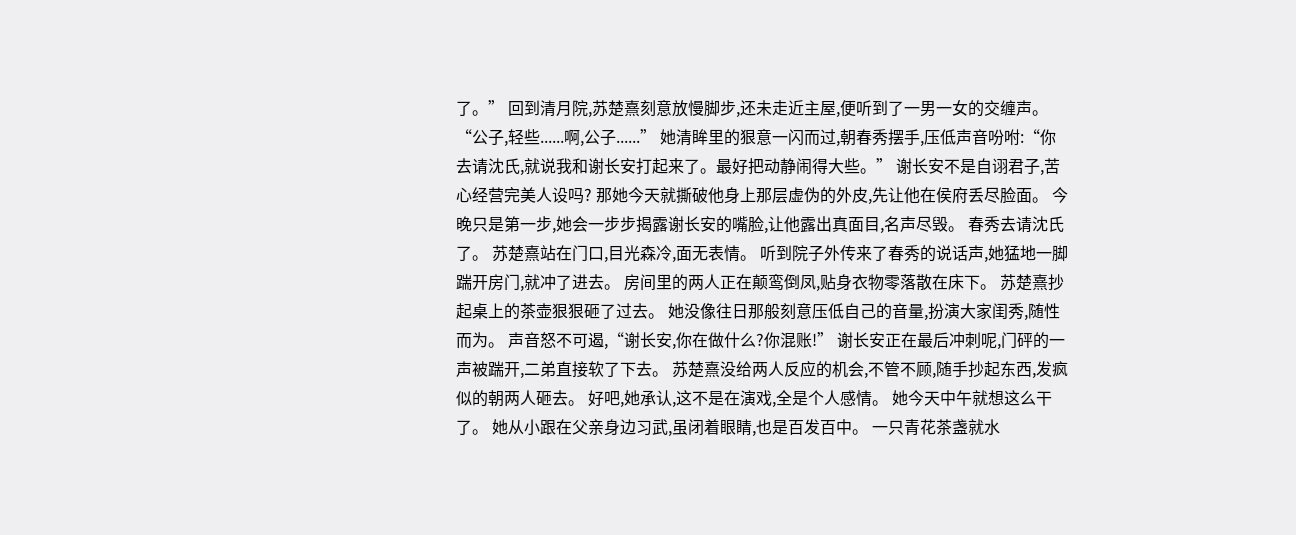了。” 回到清月院,苏楚熹刻意放慢脚步,还未走近主屋,便听到了一男一女的交缠声。 “公子,轻些......啊,公子......” 她清眸里的狠意一闪而过,朝春秀摆手,压低声音吩咐:“你去请沈氏,就说我和谢长安打起来了。最好把动静闹得大些。” 谢长安不是自诩君子,苦心经营完美人设吗? 那她今天就撕破他身上那层虚伪的外皮,先让他在侯府丢尽脸面。 今晚只是第一步,她会一步步揭露谢长安的嘴脸,让他露出真面目,名声尽毁。 春秀去请沈氏了。 苏楚熹站在门口,目光森冷,面无表情。 听到院子外传来了春秀的说话声,她猛地一脚踹开房门,就冲了进去。 房间里的两人正在颠鸾倒凤,贴身衣物零落散在床下。 苏楚熹抄起桌上的茶壶狠狠砸了过去。 她没像往日那般刻意压低自己的音量,扮演大家闺秀,随性而为。 声音怒不可遏,“谢长安,你在做什么?你混账!” 谢长安正在最后冲刺呢,门砰的一声被踹开,二弟直接软了下去。 苏楚熹没给两人反应的机会,不管不顾,随手抄起东西,发疯似的朝两人砸去。 好吧,她承认,这不是在演戏,全是个人感情。 她今天中午就想这么干了。 她从小跟在父亲身边习武,虽闭着眼睛,也是百发百中。 一只青花茶盏就水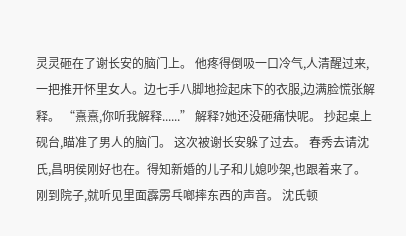灵灵砸在了谢长安的脑门上。 他疼得倒吸一口冷气,人清醒过来,一把推开怀里女人。边七手八脚地捡起床下的衣服,边满脸慌张解释。 “熹熹,你听我解释......” 解释?她还没砸痛快呢。 抄起桌上砚台,瞄准了男人的脑门。 这次被谢长安躲了过去。 春秀去请沈氏,昌明侯刚好也在。得知新婚的儿子和儿媳吵架,也跟着来了。 刚到院子,就听见里面霹雳乓啷摔东西的声音。 沈氏顿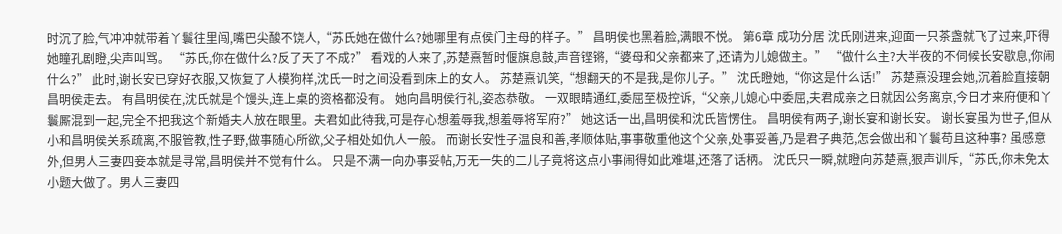时沉了脸,气冲冲就带着丫鬟往里闯,嘴巴尖酸不饶人,“苏氏她在做什么?她哪里有点侯门主母的样子。” 昌明侯也黑着脸,满眼不悦。 第6章 成功分居 沈氏刚进来,迎面一只茶盏就飞了过来,吓得她瞳孔剧瞪,尖声叫骂。 “苏氏,你在做什么?反了天了不成?” 看戏的人来了,苏楚熹暂时偃旗息鼓,声音铿锵,“婆母和父亲都来了,还请为儿媳做主。” “做什么主?大半夜的不伺候长安歇息,你闹什么?” 此时,谢长安已穿好衣服,又恢复了人模狗样,沈氏一时之间没看到床上的女人。 苏楚熹讥笑,“想翻天的不是我,是你儿子。” 沈氏瞪她,“你这是什么话!” 苏楚熹没理会她,沉着脸直接朝昌明侯走去。 有昌明侯在,沈氏就是个馒头,连上桌的资格都没有。 她向昌明侯行礼,姿态恭敬。 一双眼睛通红,委屈至极控诉,“父亲,儿媳心中委屈,夫君成亲之日就因公务离京,今日才来府便和丫鬟厮混到一起,完全不把我这个新婚夫人放在眼里。夫君如此待我,可是存心想羞辱我,想羞辱将军府?” 她这话一出,昌明侯和沈氏皆愣住。 昌明侯有两子,谢长宴和谢长安。 谢长宴虽为世子,但从小和昌明侯关系疏离,不服管教,性子野,做事随心所欲,父子相处如仇人一般。 而谢长安性子温良和善,孝顺体贴,事事敬重他这个父亲,处事妥善,乃是君子典范,怎会做出和丫鬟苟且这种事? 虽感意外,但男人三妻四妾本就是寻常,昌明侯并不觉有什么。 只是不满一向办事妥帖,万无一失的二儿子竟将这点小事闹得如此难堪,还落了话柄。 沈氏只一瞬,就瞪向苏楚熹,狠声训斥,“苏氏,你未免太小题大做了。男人三妻四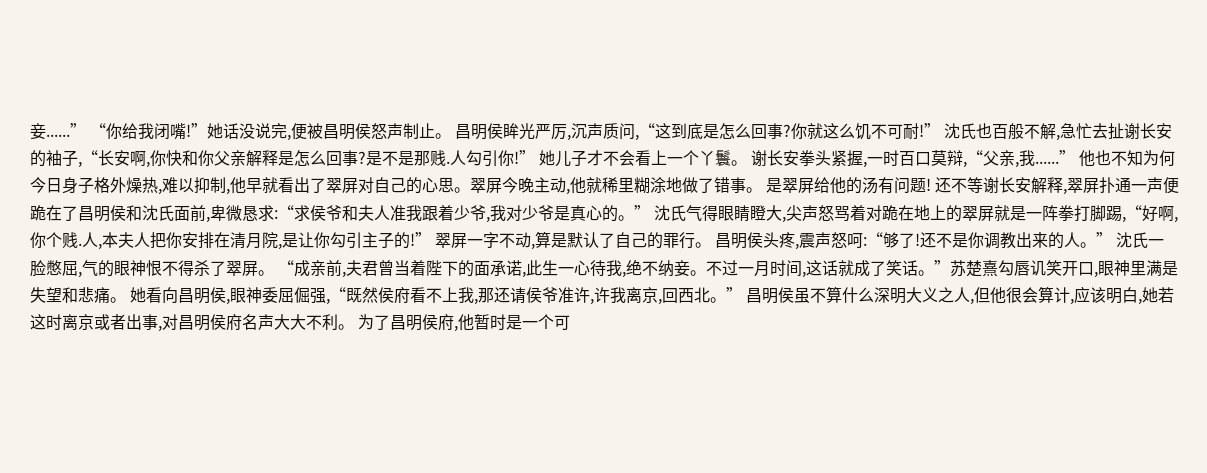妾......” “你给我闭嘴!”她话没说完,便被昌明侯怒声制止。 昌明侯眸光严厉,沉声质问,“这到底是怎么回事?你就这么饥不可耐!” 沈氏也百般不解,急忙去扯谢长安的袖子,“长安啊,你快和你父亲解释是怎么回事?是不是那贱.人勾引你!” 她儿子才不会看上一个丫鬟。 谢长安拳头紧握,一时百口莫辩,“父亲,我......” 他也不知为何今日身子格外燥热,难以抑制,他早就看出了翠屏对自己的心思。翠屏今晚主动,他就稀里糊涂地做了错事。 是翠屏给他的汤有问题! 还不等谢长安解释,翠屏扑通一声便跪在了昌明侯和沈氏面前,卑微恳求:“求侯爷和夫人准我跟着少爷,我对少爷是真心的。” 沈氏气得眼睛瞪大,尖声怒骂着对跪在地上的翠屏就是一阵拳打脚踢,“好啊,你个贱.人,本夫人把你安排在清月院,是让你勾引主子的!” 翠屏一字不动,算是默认了自己的罪行。 昌明侯头疼,震声怒呵:“够了!还不是你调教出来的人。” 沈氏一脸憋屈,气的眼神恨不得杀了翠屏。 “成亲前,夫君曾当着陛下的面承诺,此生一心待我,绝不纳妾。不过一月时间,这话就成了笑话。”苏楚熹勾唇讥笑开口,眼神里满是失望和悲痛。 她看向昌明侯,眼神委屈倔强,“既然侯府看不上我,那还请侯爷准许,许我离京,回西北。” 昌明侯虽不算什么深明大义之人,但他很会算计,应该明白,她若这时离京或者出事,对昌明侯府名声大大不利。 为了昌明侯府,他暂时是一个可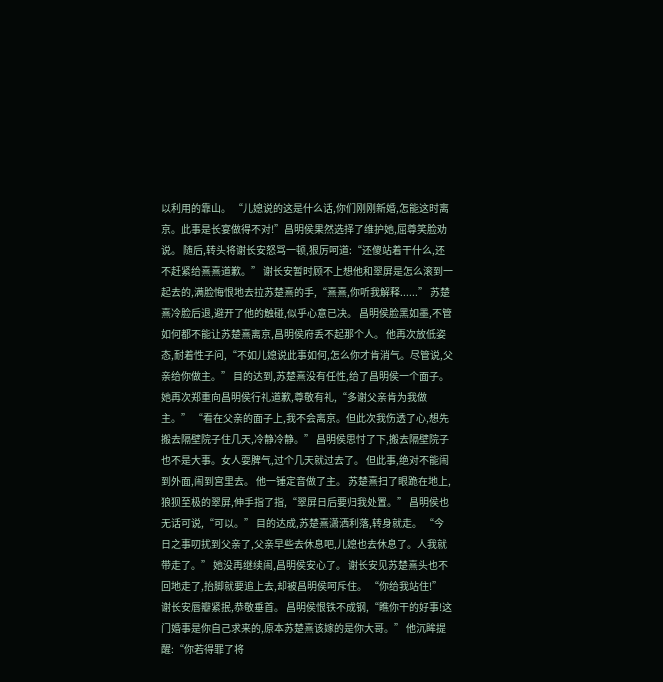以利用的靠山。 “儿媳说的这是什么话,你们刚刚新婚,怎能这时离京。此事是长宴做得不对!”昌明侯果然选择了维护她,屈尊笑脸劝说。 随后,转头将谢长安怒骂一顿,狠厉呵道:“还傻站着干什么,还不赶紧给熹熹道歉。” 谢长安暂时顾不上想他和翠屏是怎么滚到一起去的,满脸悔恨地去拉苏楚熹的手,“熹熹,你听我解释......” 苏楚熹冷脸后退,避开了他的触碰,似乎心意已决。 昌明侯脸黑如墨,不管如何都不能让苏楚熹离京,昌明侯府丢不起那个人。 他再次放低姿态,耐着性子问,“不如儿媳说此事如何,怎么你才肯消气。尽管说,父亲给你做主。” 目的达到,苏楚熹没有任性,给了昌明侯一个面子。 她再次郑重向昌明侯行礼道歉,尊敬有礼,“多谢父亲肯为我做主。” “看在父亲的面子上,我不会离京。但此次我伤透了心,想先搬去隔壁院子住几天,冷静冷静。” 昌明侯思忖了下,搬去隔壁院子也不是大事。女人耍脾气,过个几天就过去了。 但此事,绝对不能闹到外面,闹到宫里去。 他一锤定音做了主。 苏楚熹扫了眼跪在地上,狼狈至极的翠屏,伸手指了指,“翠屏日后要归我处置。” 昌明侯也无话可说,“可以。” 目的达成,苏楚熹潇洒利落,转身就走。 “今日之事叨扰到父亲了,父亲早些去休息吧,儿媳也去休息了。人我就带走了。” 她没再继续闹,昌明侯安心了。 谢长安见苏楚熹头也不回地走了,抬脚就要追上去,却被昌明侯呵斥住。 “你给我站住!” 谢长安唇瓣紧抿,恭敬垂首。 昌明侯恨铁不成钢,“瞧你干的好事!这门婚事是你自己求来的,原本苏楚熹该嫁的是你大哥。” 他沉眸提醒:“你若得罪了将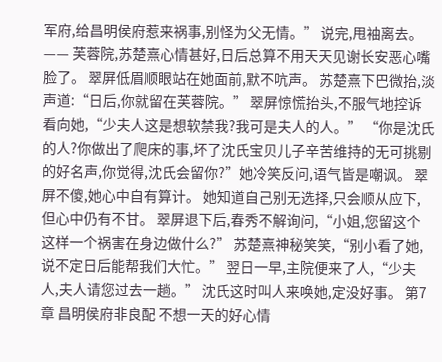军府,给昌明侯府惹来祸事,别怪为父无情。” 说完,甩袖离去。 —— 芙蓉院,苏楚熹心情甚好,日后总算不用天天见谢长安恶心嘴脸了。 翠屏低眉顺眼站在她面前,默不吭声。 苏楚熹下巴微抬,淡声道:“日后,你就留在芙蓉院。” 翠屏惊慌抬头,不服气地控诉看向她,“少夫人这是想软禁我?我可是夫人的人。” “你是沈氏的人?你做出了爬床的事,坏了沈氏宝贝儿子辛苦维持的无可挑剔的好名声,你觉得,沈氏会留你?”她冷笑反问,语气皆是嘲讽。 翠屏不傻,她心中自有算计。 她知道自己别无选择,只会顺从应下,但心中仍有不甘。 翠屏退下后,春秀不解询问,“小姐,您留这个这样一个祸害在身边做什么?” 苏楚熹神秘笑笑,“别小看了她,说不定日后能帮我们大忙。” 翌日一早,主院便来了人,“少夫人,夫人请您过去一趟。” 沈氏这时叫人来唤她,定没好事。 第7章 昌明侯府非良配 不想一天的好心情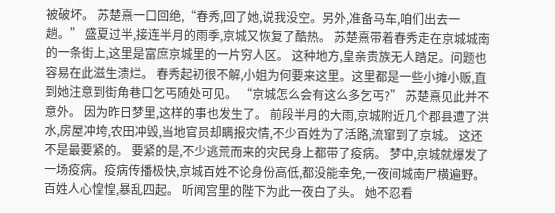被破坏。 苏楚熹一口回绝,“春秀,回了她,说我没空。另外,准备马车,咱们出去一趟。” 盛夏过半,接连半月的雨季,京城又恢复了酷热。 苏楚熹带着春秀走在京城城南的一条街上,这里是富庶京城里的一片穷人区。 这种地方,皇亲贵族无人踏足。问题也容易在此滋生溃烂。 春秀起初很不解,小姐为何要来这里。这里都是一些小摊小贩,直到她注意到街角巷口乞丐随处可见。 “京城怎么会有这么多乞丐?” 苏楚熹见此并不意外。 因为昨日梦里,这样的事也发生了。 前段半月的大雨,京城附近几个郡县遭了洪水,房屋冲垮,农田冲毁,当地官员却瞒报灾情,不少百姓为了活路,流窜到了京城。 这还不是最要紧的。 要紧的是,不少逃荒而来的灾民身上都带了疫病。 梦中,京城就爆发了一场疫病。疫病传播极快,京城百姓不论身份高低,都没能幸免,一夜间城南尸横遍野。 百姓人心惶惶,暴乱四起。 听闻宫里的陛下为此一夜白了头。 她不忍看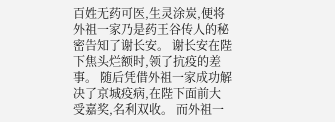百姓无药可医,生灵涂炭,便将外祖一家乃是药王谷传人的秘密告知了谢长安。 谢长安在陛下焦头烂额时,领了抗疫的差事。 随后凭借外祖一家成功解决了京城疫病,在陛下面前大受嘉奖,名利双收。 而外祖一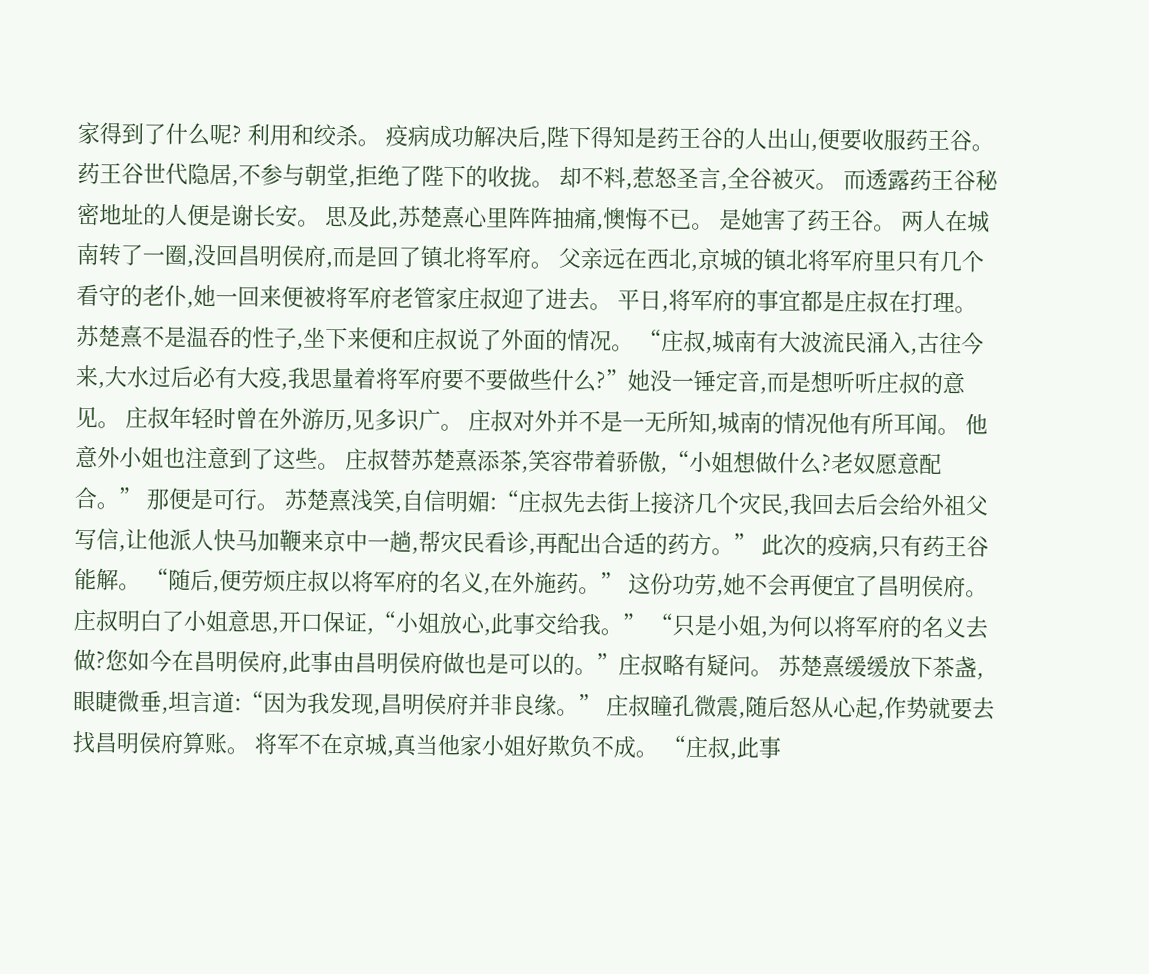家得到了什么呢? 利用和绞杀。 疫病成功解决后,陛下得知是药王谷的人出山,便要收服药王谷。药王谷世代隐居,不参与朝堂,拒绝了陛下的收拢。 却不料,惹怒圣言,全谷被灭。 而透露药王谷秘密地址的人便是谢长安。 思及此,苏楚熹心里阵阵抽痛,懊悔不已。 是她害了药王谷。 两人在城南转了一圈,没回昌明侯府,而是回了镇北将军府。 父亲远在西北,京城的镇北将军府里只有几个看守的老仆,她一回来便被将军府老管家庄叔迎了进去。 平日,将军府的事宜都是庄叔在打理。 苏楚熹不是温吞的性子,坐下来便和庄叔说了外面的情况。 “庄叔,城南有大波流民涌入,古往今来,大水过后必有大疫,我思量着将军府要不要做些什么?”她没一锤定音,而是想听听庄叔的意见。 庄叔年轻时曾在外游历,见多识广。 庄叔对外并不是一无所知,城南的情况他有所耳闻。 他意外小姐也注意到了这些。 庄叔替苏楚熹添茶,笑容带着骄傲,“小姐想做什么?老奴愿意配合。” 那便是可行。 苏楚熹浅笑,自信明媚:“庄叔先去街上接济几个灾民,我回去后会给外祖父写信,让他派人快马加鞭来京中一趟,帮灾民看诊,再配出合适的药方。” 此次的疫病,只有药王谷能解。 “随后,便劳烦庄叔以将军府的名义,在外施药。” 这份功劳,她不会再便宜了昌明侯府。 庄叔明白了小姐意思,开口保证,“小姐放心,此事交给我。” “只是小姐,为何以将军府的名义去做?您如今在昌明侯府,此事由昌明侯府做也是可以的。”庄叔略有疑问。 苏楚熹缓缓放下茶盏,眼睫微垂,坦言道:“因为我发现,昌明侯府并非良缘。” 庄叔瞳孔微震,随后怒从心起,作势就要去找昌明侯府算账。 将军不在京城,真当他家小姐好欺负不成。 “庄叔,此事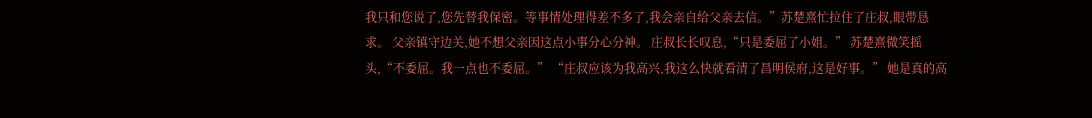我只和您说了,您先替我保密。等事情处理得差不多了,我会亲自给父亲去信。”苏楚熹忙拉住了庄叔,眼带恳求。 父亲镇守边关,她不想父亲因这点小事分心分神。 庄叔长长叹息,“只是委屈了小姐。” 苏楚熹微笑摇头,“不委屈。我一点也不委屈。” “庄叔应该为我高兴,我这么快就看清了昌明侯府,这是好事。” 她是真的高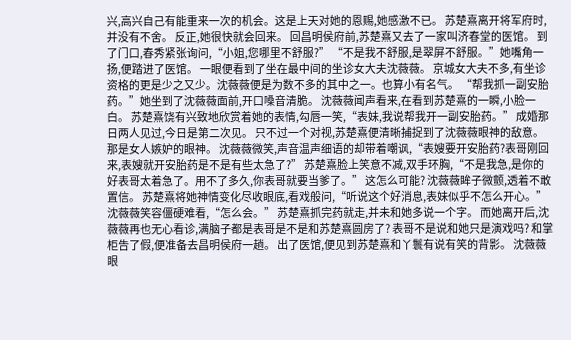兴,高兴自己有能重来一次的机会。这是上天对她的恩赐,她感激不已。 苏楚熹离开将军府时,并没有不舍。 反正,她很快就会回来。 回昌明侯府前,苏楚熹又去了一家叫济春堂的医馆。 到了门口,春秀紧张询问,“小姐,您哪里不舒服?” “不是我不舒服,是翠屏不舒服。”她嘴角一扬,便踏进了医馆。 一眼便看到了坐在最中间的坐诊女大夫沈薇薇。 京城女大夫不多,有坐诊资格的更是少之又少。沈薇薇便是为数不多的其中之一。也算小有名气。 “帮我抓一副安胎药。”她坐到了沈薇薇面前,开口嗓音清脆。 沈薇薇闻声看来,在看到苏楚熹的一瞬,小脸一白。 苏楚熹饶有兴致地欣赏着她的表情,勾唇一笑,“表妹,我说帮我开一副安胎药。” 成婚那日两人见过,今日是第二次见。 只不过一个对视,苏楚熹便清晰捕捉到了沈薇薇眼神的敌意。那是女人嫉妒的眼神。 沈薇薇微笑,声音温声细语的却带着嘲讽,“表嫂要开安胎药?表哥刚回来,表嫂就开安胎药是不是有些太急了?” 苏楚熹脸上笑意不减,双手环胸,“不是我急,是你的好表哥太着急了。用不了多久,你表哥就要当爹了。” 这怎么可能? 沈薇薇眸子微颤,透着不敢置信。 苏楚熹将她神情变化尽收眼底,看戏般问,“听说这个好消息,表妹似乎不怎么开心。” 沈薇薇笑容僵硬难看,“怎么会。” 苏楚熹抓完药就走,并未和她多说一个字。 而她离开后,沈薇薇再也无心看诊,满脑子都是表哥是不是和苏楚熹圆房了? 表哥不是说和她只是演戏吗? 和掌柜告了假,便准备去昌明侯府一趟。 出了医馆,便见到苏楚熹和丫鬟有说有笑的背影。 沈薇薇眼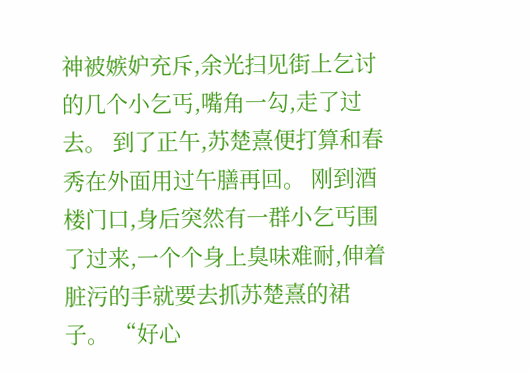神被嫉妒充斥,余光扫见街上乞讨的几个小乞丐,嘴角一勾,走了过去。 到了正午,苏楚熹便打算和春秀在外面用过午膳再回。 刚到酒楼门口,身后突然有一群小乞丐围了过来,一个个身上臭味难耐,伸着脏污的手就要去抓苏楚熹的裙子。 “好心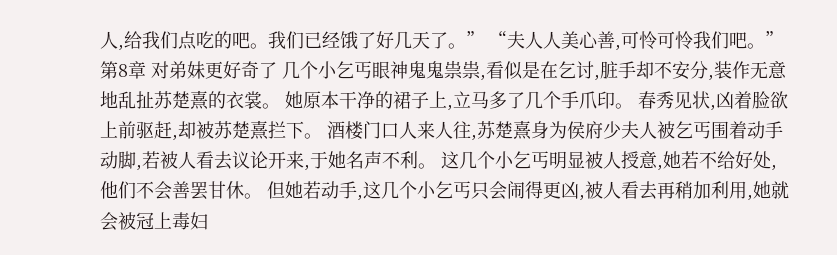人,给我们点吃的吧。我们已经饿了好几天了。” “夫人人美心善,可怜可怜我们吧。” 第8章 对弟妹更好奇了 几个小乞丐眼神鬼鬼祟祟,看似是在乞讨,脏手却不安分,装作无意地乱扯苏楚熹的衣裳。 她原本干净的裙子上,立马多了几个手爪印。 春秀见状,凶着脸欲上前驱赶,却被苏楚熹拦下。 酒楼门口人来人往,苏楚熹身为侯府少夫人被乞丐围着动手动脚,若被人看去议论开来,于她名声不利。 这几个小乞丐明显被人授意,她若不给好处,他们不会善罢甘休。 但她若动手,这几个小乞丐只会闹得更凶,被人看去再稍加利用,她就会被冠上毒妇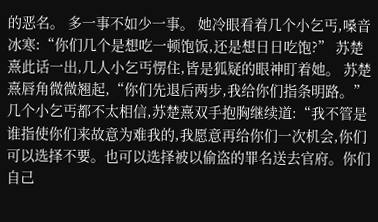的恶名。 多一事不如少一事。 她冷眼看着几个小乞丐,嗓音冰寒:“你们几个是想吃一顿饱饭,还是想日日吃饱?” 苏楚熹此话一出,几人小乞丐愣住,皆是狐疑的眼神盯着她。 苏楚熹唇角微微翘起,“你们先退后两步,我给你们指条明路。” 几个小乞丐都不太相信,苏楚熹双手抱胸继续道:“我不管是谁指使你们来故意为难我的,我愿意再给你们一次机会,你们可以选择不要。也可以选择被以偷盗的罪名送去官府。你们自己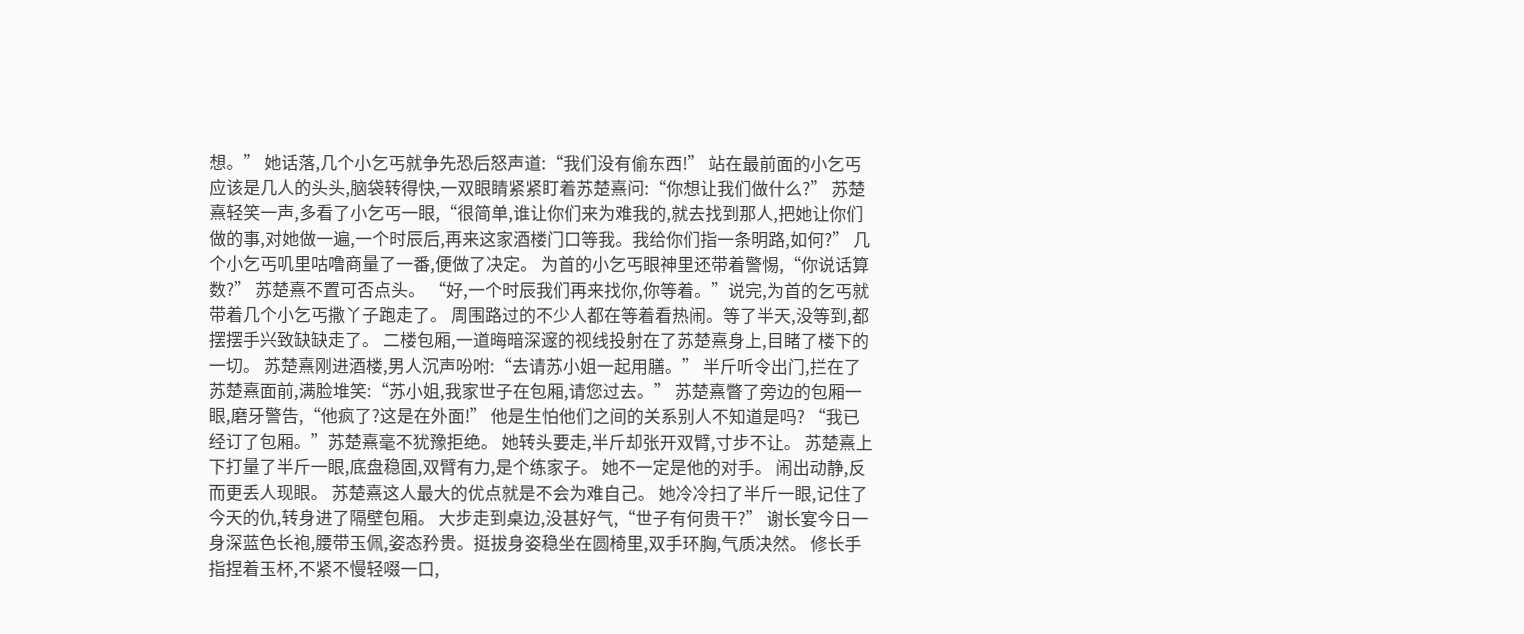想。” 她话落,几个小乞丐就争先恐后怒声道:“我们没有偷东西!” 站在最前面的小乞丐应该是几人的头头,脑袋转得快,一双眼睛紧紧盯着苏楚熹问:“你想让我们做什么?” 苏楚熹轻笑一声,多看了小乞丐一眼,“很简单,谁让你们来为难我的,就去找到那人,把她让你们做的事,对她做一遍,一个时辰后,再来这家酒楼门口等我。我给你们指一条明路,如何?” 几个小乞丐叽里咕噜商量了一番,便做了决定。 为首的小乞丐眼神里还带着警惕,“你说话算数?” 苏楚熹不置可否点头。 “好,一个时辰我们再来找你,你等着。”说完,为首的乞丐就带着几个小乞丐撒丫子跑走了。 周围路过的不少人都在等着看热闹。等了半天,没等到,都摆摆手兴致缺缺走了。 二楼包厢,一道晦暗深邃的视线投射在了苏楚熹身上,目睹了楼下的一切。 苏楚熹刚进酒楼,男人沉声吩咐:“去请苏小姐一起用膳。” 半斤听令出门,拦在了苏楚熹面前,满脸堆笑:“苏小姐,我家世子在包厢,请您过去。” 苏楚熹瞥了旁边的包厢一眼,磨牙警告,“他疯了?这是在外面!” 他是生怕他们之间的关系别人不知道是吗? “我已经订了包厢。”苏楚熹毫不犹豫拒绝。 她转头要走,半斤却张开双臂,寸步不让。 苏楚熹上下打量了半斤一眼,底盘稳固,双臂有力,是个练家子。 她不一定是他的对手。 闹出动静,反而更丢人现眼。 苏楚熹这人最大的优点就是不会为难自己。 她冷冷扫了半斤一眼,记住了今天的仇,转身进了隔壁包厢。 大步走到桌边,没甚好气,“世子有何贵干?” 谢长宴今日一身深蓝色长袍,腰带玉佩,姿态矜贵。挺拔身姿稳坐在圆椅里,双手环胸,气质决然。 修长手指捏着玉杯,不紧不慢轻啜一口,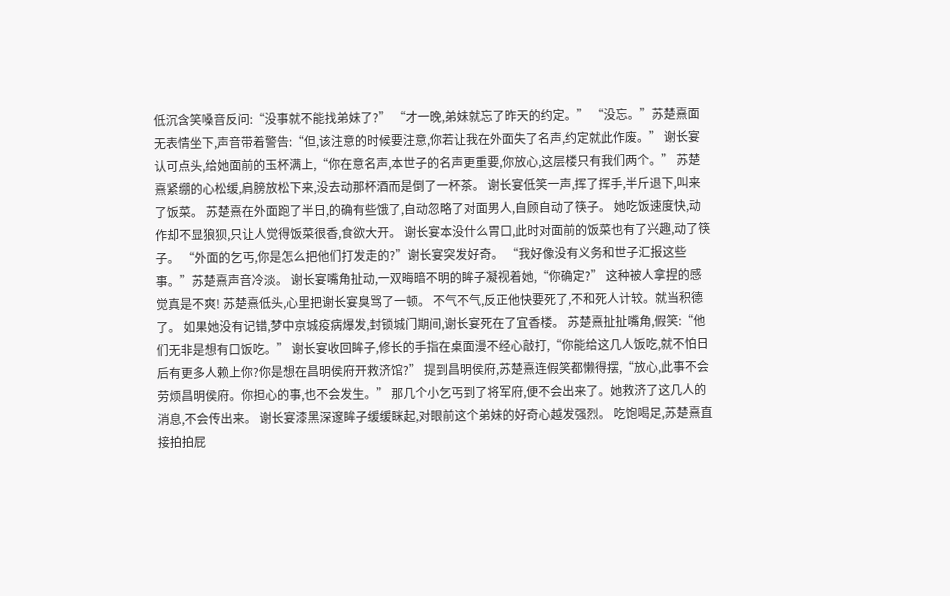低沉含笑嗓音反问:“没事就不能找弟妹了?” “才一晚,弟妹就忘了昨天的约定。” “没忘。”苏楚熹面无表情坐下,声音带着警告:“但,该注意的时候要注意,你若让我在外面失了名声,约定就此作废。” 谢长宴认可点头,给她面前的玉杯满上,“你在意名声,本世子的名声更重要,你放心,这层楼只有我们两个。” 苏楚熹紧绷的心松缓,肩膀放松下来,没去动那杯酒而是倒了一杯茶。 谢长宴低笑一声,挥了挥手,半斤退下,叫来了饭菜。 苏楚熹在外面跑了半日,的确有些饿了,自动忽略了对面男人,自顾自动了筷子。 她吃饭速度快,动作却不显狼狈,只让人觉得饭菜很香,食欲大开。 谢长宴本没什么胃口,此时对面前的饭菜也有了兴趣,动了筷子。 “外面的乞丐,你是怎么把他们打发走的?”谢长宴突发好奇。 “我好像没有义务和世子汇报这些事。”苏楚熹声音冷淡。 谢长宴嘴角扯动,一双晦暗不明的眸子凝视着她,“你确定?” 这种被人拿捏的感觉真是不爽! 苏楚熹低头,心里把谢长宴臭骂了一顿。 不气不气,反正他快要死了,不和死人计较。就当积德了。 如果她没有记错,梦中京城疫病爆发,封锁城门期间,谢长宴死在了宜香楼。 苏楚熹扯扯嘴角,假笑:“他们无非是想有口饭吃。” 谢长宴收回眸子,修长的手指在桌面漫不经心敲打,“你能给这几人饭吃,就不怕日后有更多人赖上你?你是想在昌明侯府开救济馆?” 提到昌明侯府,苏楚熹连假笑都懒得摆,“放心,此事不会劳烦昌明侯府。你担心的事,也不会发生。” 那几个小乞丐到了将军府,便不会出来了。她救济了这几人的消息,不会传出来。 谢长宴漆黑深邃眸子缓缓眯起,对眼前这个弟妹的好奇心越发强烈。 吃饱喝足,苏楚熹直接拍拍屁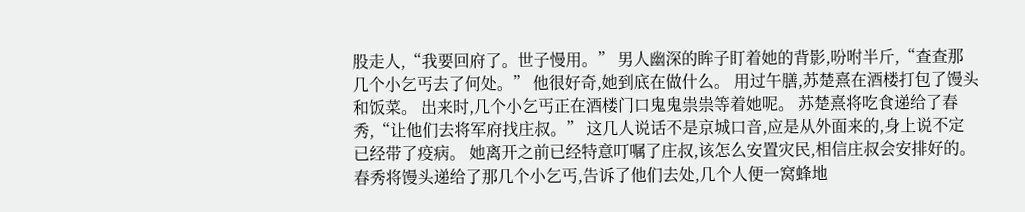股走人,“我要回府了。世子慢用。” 男人幽深的眸子盯着她的背影,吩咐半斤,“查查那几个小乞丐去了何处。” 他很好奇,她到底在做什么。 用过午膳,苏楚熹在酒楼打包了馒头和饭菜。 出来时,几个小乞丐正在酒楼门口鬼鬼祟祟等着她呢。 苏楚熹将吃食递给了春秀,“让他们去将军府找庄叔。” 这几人说话不是京城口音,应是从外面来的,身上说不定已经带了疫病。 她离开之前已经特意叮嘱了庄叔,该怎么安置灾民,相信庄叔会安排好的。 春秀将馒头递给了那几个小乞丐,告诉了他们去处,几个人便一窝蜂地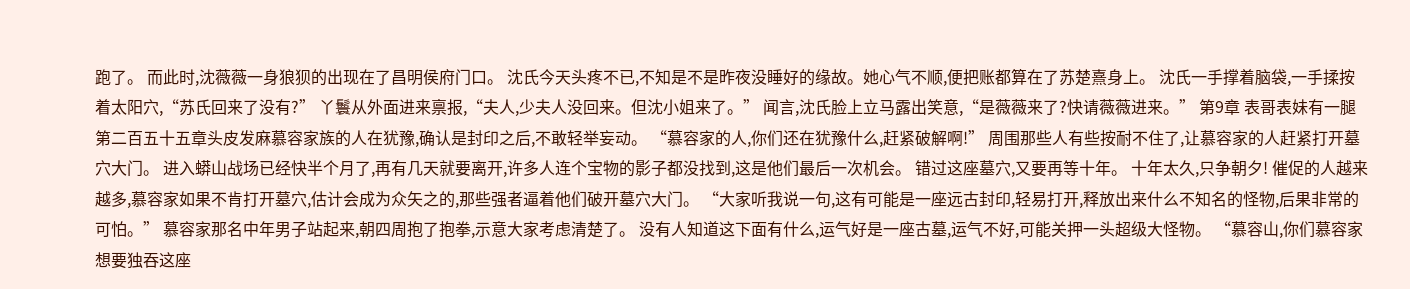跑了。 而此时,沈薇薇一身狼狈的出现在了昌明侯府门口。 沈氏今天头疼不已,不知是不是昨夜没睡好的缘故。她心气不顺,便把账都算在了苏楚熹身上。 沈氏一手撑着脑袋,一手揉按着太阳穴,“苏氏回来了没有?” 丫鬟从外面进来禀报,“夫人,少夫人没回来。但沈小姐来了。” 闻言,沈氏脸上立马露出笑意,“是薇薇来了?快请薇薇进来。” 第9章 表哥表妹有一腿 第二百五十五章头皮发麻慕容家族的人在犹豫,确认是封印之后,不敢轻举妄动。 “慕容家的人,你们还在犹豫什么,赶紧破解啊!” 周围那些人有些按耐不住了,让慕容家的人赶紧打开墓穴大门。 进入蟒山战场已经快半个月了,再有几天就要离开,许多人连个宝物的影子都没找到,这是他们最后一次机会。 错过这座墓穴,又要再等十年。 十年太久,只争朝夕! 催促的人越来越多,慕容家如果不肯打开墓穴,估计会成为众矢之的,那些强者逼着他们破开墓穴大门。 “大家听我说一句,这有可能是一座远古封印,轻易打开,释放出来什么不知名的怪物,后果非常的可怕。” 慕容家那名中年男子站起来,朝四周抱了抱拳,示意大家考虑清楚了。 没有人知道这下面有什么,运气好是一座古墓,运气不好,可能关押一头超级大怪物。 “慕容山,你们慕容家想要独吞这座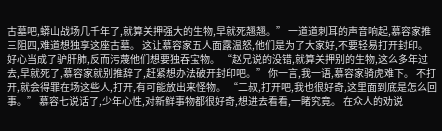古墓吧,蟒山战场几千年了,就算关押强大的生物,早就死翘翘。” 一道道刺耳的声音响起,慕容家推三阻四,难道想独享这座古墓。 这让慕容家五人面露温怒,他们是为了大家好,不要轻易打开封印。 好心当成了驴肝肺,反而污蔑他们想要独吞宝物。 “赵兄说的没错,就算关押别的生物,这么多年过去,早就死了,慕容家就别推辞了,赶紧想办法破开封印吧。” 你一言,我一语,慕容家骑虎难下。 不打开,就会得罪在场这些人,打开,有可能放出来怪物。 “二叔,打开吧,我也很好奇,这里面到底是怎么回事。” 慕容七说话了,少年心性,对新鲜事物都很好奇,想进去看看,一睹究竟。 在众人的劝说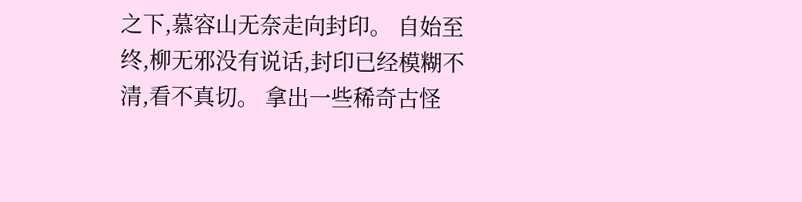之下,慕容山无奈走向封印。 自始至终,柳无邪没有说话,封印已经模糊不清,看不真切。 拿出一些稀奇古怪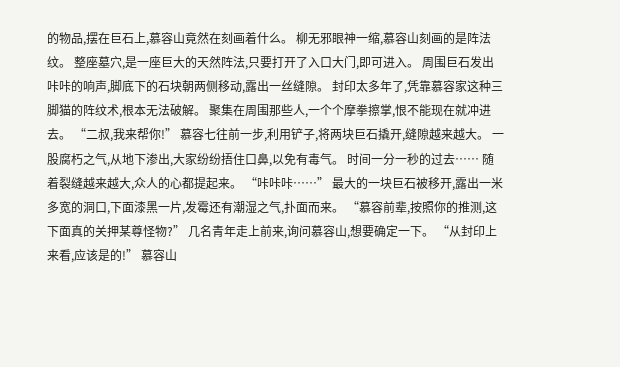的物品,摆在巨石上,慕容山竟然在刻画着什么。 柳无邪眼神一缩,慕容山刻画的是阵法纹。 整座墓穴,是一座巨大的天然阵法,只要打开了入口大门,即可进入。 周围巨石发出咔咔的响声,脚底下的石块朝两侧移动,露出一丝缝隙。 封印太多年了,凭靠慕容家这种三脚猫的阵纹术,根本无法破解。 聚集在周围那些人,一个个摩拳擦掌,恨不能现在就冲进去。 “二叔,我来帮你!” 慕容七往前一步,利用铲子,将两块巨石撬开,缝隙越来越大。 一股腐朽之气,从地下渗出,大家纷纷捂住口鼻,以免有毒气。 时间一分一秒的过去…… 随着裂缝越来越大,众人的心都提起来。 “咔咔咔……” 最大的一块巨石被移开,露出一米多宽的洞口,下面漆黑一片,发霉还有潮湿之气,扑面而来。 “慕容前辈,按照你的推测,这下面真的关押某尊怪物?” 几名青年走上前来,询问慕容山,想要确定一下。 “从封印上来看,应该是的!” 慕容山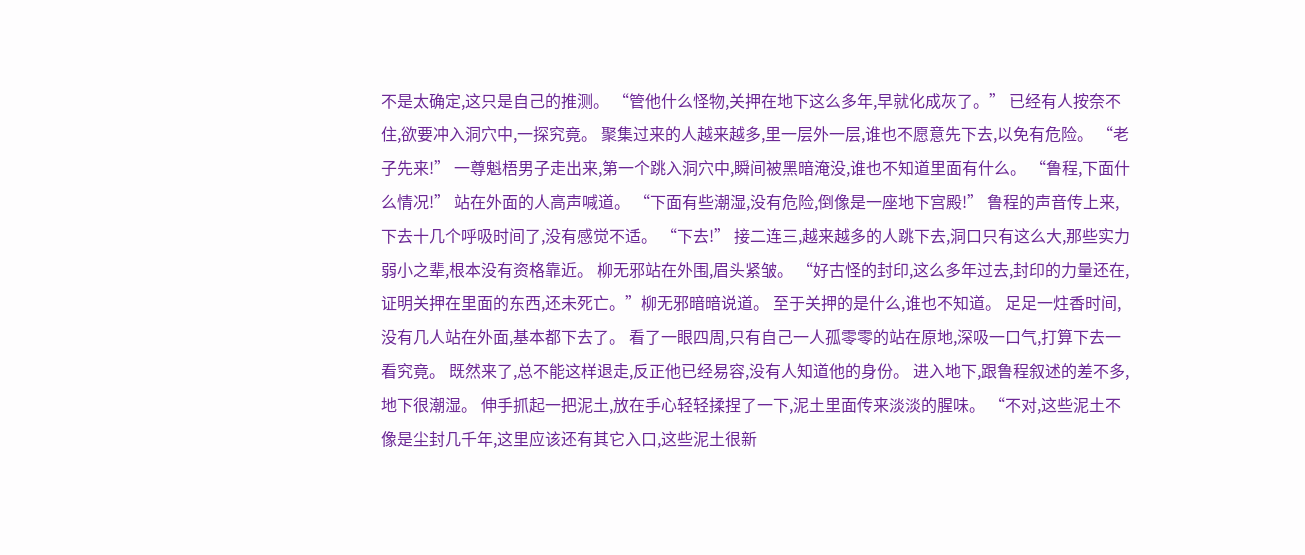不是太确定,这只是自己的推测。 “管他什么怪物,关押在地下这么多年,早就化成灰了。” 已经有人按奈不住,欲要冲入洞穴中,一探究竟。 聚集过来的人越来越多,里一层外一层,谁也不愿意先下去,以免有危险。 “老子先来!” 一尊魁梧男子走出来,第一个跳入洞穴中,瞬间被黑暗淹没,谁也不知道里面有什么。 “鲁程,下面什么情况!” 站在外面的人高声喊道。 “下面有些潮湿,没有危险,倒像是一座地下宫殿!” 鲁程的声音传上来,下去十几个呼吸时间了,没有感觉不适。 “下去!” 接二连三,越来越多的人跳下去,洞口只有这么大,那些实力弱小之辈,根本没有资格靠近。 柳无邪站在外围,眉头紧皱。 “好古怪的封印,这么多年过去,封印的力量还在,证明关押在里面的东西,还未死亡。”柳无邪暗暗说道。 至于关押的是什么,谁也不知道。 足足一炷香时间,没有几人站在外面,基本都下去了。 看了一眼四周,只有自己一人孤零零的站在原地,深吸一口气,打算下去一看究竟。 既然来了,总不能这样退走,反正他已经易容,没有人知道他的身份。 进入地下,跟鲁程叙述的差不多,地下很潮湿。 伸手抓起一把泥土,放在手心轻轻揉捏了一下,泥土里面传来淡淡的腥味。 “不对,这些泥土不像是尘封几千年,这里应该还有其它入口,这些泥土很新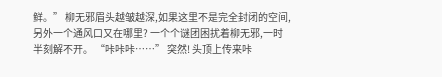鲜。” 柳无邪眉头越皱越深,如果这里不是完全封闭的空间,另外一个通风口又在哪里? 一个个谜团困扰着柳无邪,一时半刻解不开。 “咔咔咔……” 突然! 头顶上传来咔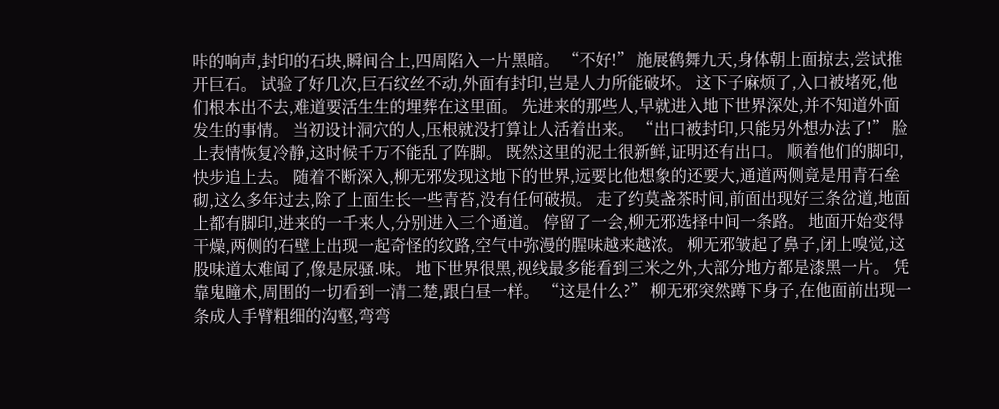咔的响声,封印的石块,瞬间合上,四周陷入一片黑暗。 “不好!” 施展鹤舞九天,身体朝上面掠去,尝试推开巨石。 试验了好几次,巨石纹丝不动,外面有封印,岂是人力所能破坏。 这下子麻烦了,入口被堵死,他们根本出不去,难道要活生生的埋葬在这里面。 先进来的那些人,早就进入地下世界深处,并不知道外面发生的事情。 当初设计洞穴的人,压根就没打算让人活着出来。 “出口被封印,只能另外想办法了!” 脸上表情恢复冷静,这时候千万不能乱了阵脚。 既然这里的泥土很新鲜,证明还有出口。 顺着他们的脚印,快步追上去。 随着不断深入,柳无邪发现这地下的世界,远要比他想象的还要大,通道两侧竟是用青石垒砌,这么多年过去,除了上面生长一些青苔,没有任何破损。 走了约莫盏茶时间,前面出现好三条岔道,地面上都有脚印,进来的一千来人,分别进入三个通道。 停留了一会,柳无邪选择中间一条路。 地面开始变得干燥,两侧的石壁上出现一起奇怪的纹路,空气中弥漫的腥味越来越浓。 柳无邪皱起了鼻子,闭上嗅觉,这股味道太难闻了,像是尿骚.味。 地下世界很黑,视线最多能看到三米之外,大部分地方都是漆黑一片。 凭靠鬼瞳术,周围的一切看到一清二楚,跟白昼一样。 “这是什么?” 柳无邪突然蹲下身子,在他面前出现一条成人手臂粗细的沟壑,弯弯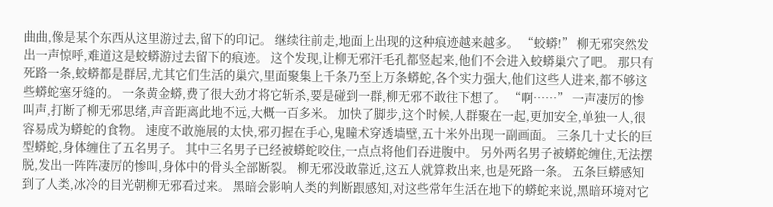曲曲,像是某个东西从这里游过去,留下的印记。 继续往前走,地面上出现的这种痕迹越来越多。 “蛟蟒!” 柳无邪突然发出一声惊呼,难道这是蛟蟒游过去留下的痕迹。 这个发现,让柳无邪汗毛孔都竖起来,他们不会进入蛟蟒巢穴了吧。 那只有死路一条,蛟蟒都是群居,尤其它们生活的巢穴,里面聚集上千条乃至上万条蟒蛇,各个实力强大,他们这些人进来,都不够这些蟒蛇塞牙缝的。 一条黄金蟒,费了很大劲才将它斩杀,要是碰到一群,柳无邪不敢往下想了。 “啊……” 一声凄厉的惨叫声,打断了柳无邪思绪,声音距离此地不远,大概一百多米。 加快了脚步,这个时候,人群聚在一起,更加安全,单独一人,很容易成为蟒蛇的食物。 速度不敢施展的太快,邪刃握在手心,鬼瞳术穿透墙壁,五十米外出现一副画面。 三条几十丈长的巨型蟒蛇,身体缠住了五名男子。 其中三名男子已经被蟒蛇咬住,一点点将他们吞进腹中。 另外两名男子被蟒蛇缠住,无法摆脱,发出一阵阵凄厉的惨叫,身体中的骨头全部断裂。 柳无邪没敢靠近,这五人就算救出来,也是死路一条。 五条巨蟒感知到了人类,冰冷的目光朝柳无邪看过来。 黑暗会影响人类的判断跟感知,对这些常年生活在地下的蟒蛇来说,黑暗环境对它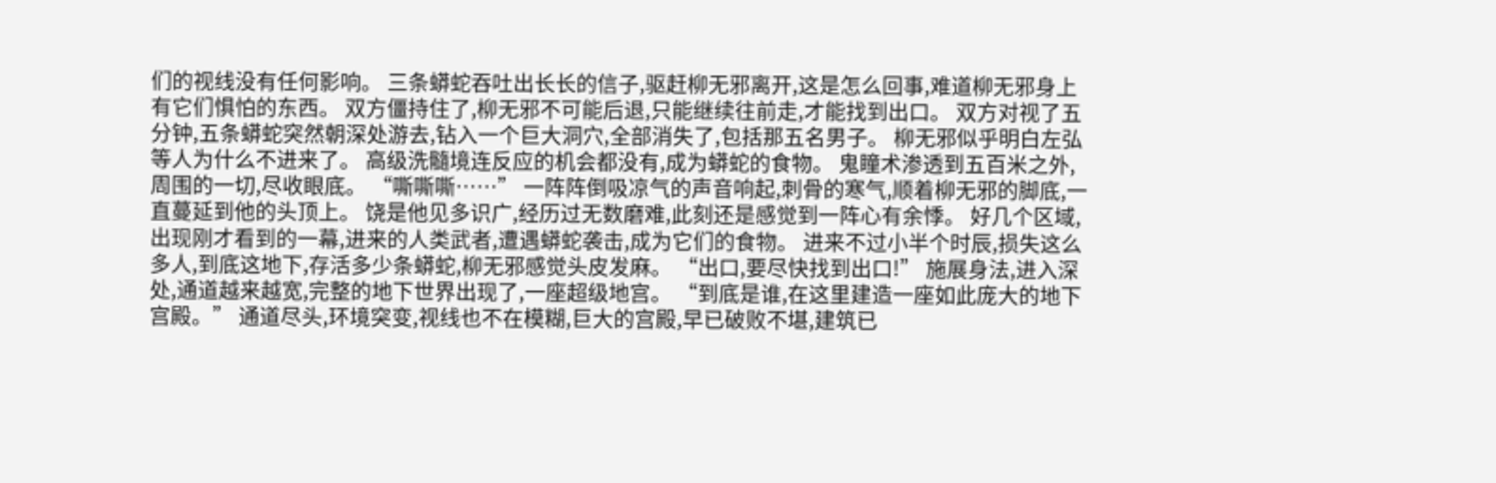们的视线没有任何影响。 三条蟒蛇吞吐出长长的信子,驱赶柳无邪离开,这是怎么回事,难道柳无邪身上有它们惧怕的东西。 双方僵持住了,柳无邪不可能后退,只能继续往前走,才能找到出口。 双方对视了五分钟,五条蟒蛇突然朝深处游去,钻入一个巨大洞穴,全部消失了,包括那五名男子。 柳无邪似乎明白左弘等人为什么不进来了。 高级洗髓境连反应的机会都没有,成为蟒蛇的食物。 鬼瞳术渗透到五百米之外,周围的一切,尽收眼底。 “嘶嘶嘶……” 一阵阵倒吸凉气的声音响起,刺骨的寒气,顺着柳无邪的脚底,一直蔓延到他的头顶上。 饶是他见多识广,经历过无数磨难,此刻还是感觉到一阵心有余悸。 好几个区域,出现刚才看到的一幕,进来的人类武者,遭遇蟒蛇袭击,成为它们的食物。 进来不过小半个时辰,损失这么多人,到底这地下,存活多少条蟒蛇,柳无邪感觉头皮发麻。 “出口,要尽快找到出口!” 施展身法,进入深处,通道越来越宽,完整的地下世界出现了,一座超级地宫。 “到底是谁,在这里建造一座如此庞大的地下宫殿。” 通道尽头,环境突变,视线也不在模糊,巨大的宫殿,早已破败不堪,建筑已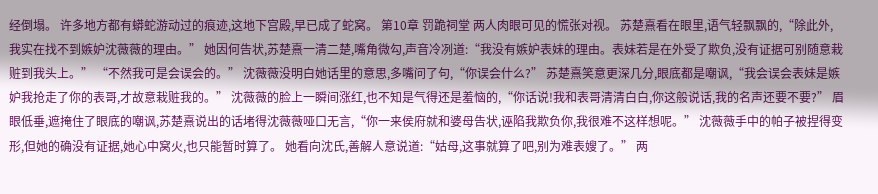经倒塌。 许多地方都有蟒蛇游动过的痕迹,这地下宫殿,早已成了蛇窝。 第10章 罚跪祠堂 两人肉眼可见的慌张对视。 苏楚熹看在眼里,语气轻飘飘的,“除此外,我实在找不到嫉妒沈薇薇的理由。” 她因何告状,苏楚熹一清二楚,嘴角微勾,声音冷冽道:“我没有嫉妒表妹的理由。表妹若是在外受了欺负,没有证据可别随意栽赃到我头上。” “不然我可是会误会的。” 沈薇薇没明白她话里的意思,多嘴问了句,“你误会什么?” 苏楚熹笑意更深几分,眼底都是嘲讽,“我会误会表妹是嫉妒我抢走了你的表哥,才故意栽赃我的。” 沈薇薇的脸上一瞬间涨红,也不知是气得还是羞恼的,“你话说!我和表哥清清白白,你这般说话,我的名声还要不要?” 眉眼低垂,遮掩住了眼底的嘲讽,苏楚熹说出的话堵得沈薇薇哑口无言,“你一来侯府就和婆母告状,诬陷我欺负你,我很难不这样想呢。” 沈薇薇手中的帕子被捏得变形,但她的确没有证据,她心中窝火,也只能暂时算了。 她看向沈氏,善解人意说道:“姑母,这事就算了吧,别为难表嫂了。” 两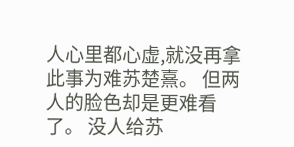人心里都心虚,就没再拿此事为难苏楚熹。 但两人的脸色却是更难看了。 没人给苏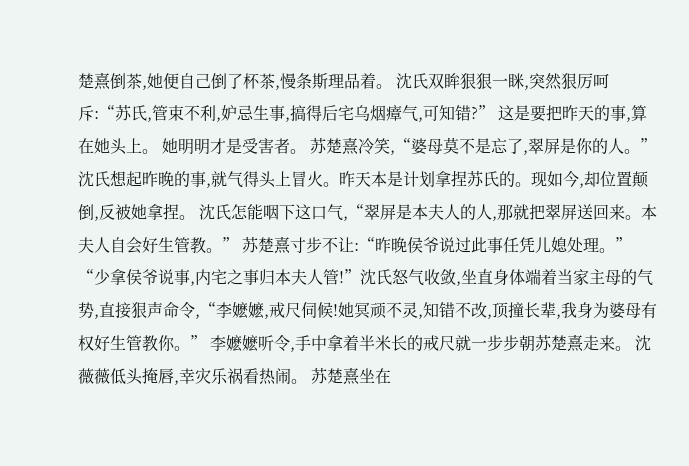楚熹倒茶,她便自己倒了杯茶,慢条斯理品着。 沈氏双眸狠狠一眯,突然狠厉呵斥:“苏氏,管束不利,妒忌生事,搞得后宅乌烟瘴气,可知错?” 这是要把昨天的事,算在她头上。 她明明才是受害者。 苏楚熹冷笑,“婆母莫不是忘了,翠屏是你的人。” 沈氏想起昨晚的事,就气得头上冒火。昨天本是计划拿捏苏氏的。现如今,却位置颠倒,反被她拿捏。 沈氏怎能咽下这口气,“翠屏是本夫人的人,那就把翠屏送回来。本夫人自会好生管教。” 苏楚熹寸步不让:“昨晚侯爷说过此事任凭儿媳处理。” “少拿侯爷说事,内宅之事归本夫人管!”沈氏怒气收敛,坐直身体端着当家主母的气势,直接狠声命令,“李嬷嬷,戒尺伺候!她冥顽不灵,知错不改,顶撞长辈,我身为婆母有权好生管教你。” 李嬷嬷听令,手中拿着半米长的戒尺就一步步朝苏楚熹走来。 沈薇薇低头掩唇,幸灾乐祸看热闹。 苏楚熹坐在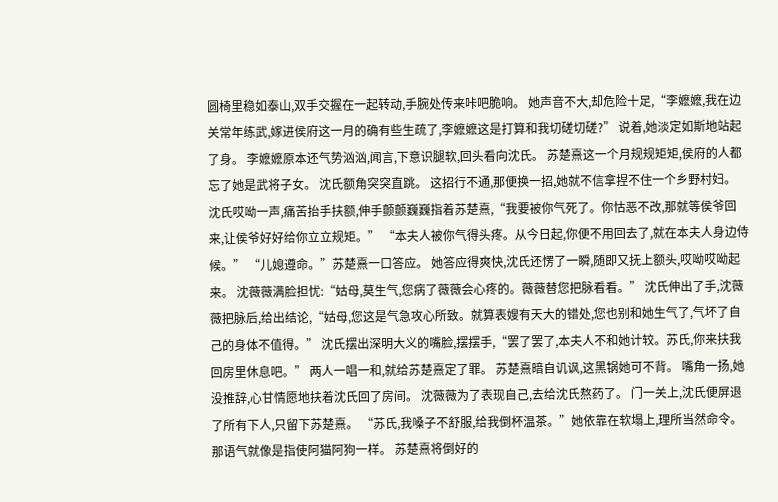圆椅里稳如泰山,双手交握在一起转动,手腕处传来咔吧脆响。 她声音不大,却危险十足,“李嬷嬷,我在边关常年练武,嫁进侯府这一月的确有些生疏了,李嬷嬷这是打算和我切磋切磋?” 说着,她淡定如斯地站起了身。 李嬷嬷原本还气势汹汹,闻言,下意识腿软,回头看向沈氏。 苏楚熹这一个月规规矩矩,侯府的人都忘了她是武将子女。 沈氏额角突突直跳。 这招行不通,那便换一招,她就不信拿捏不住一个乡野村妇。 沈氏哎呦一声,痛苦抬手扶额,伸手颤颤巍巍指着苏楚熹,“我要被你气死了。你怙恶不改,那就等侯爷回来,让侯爷好好给你立立规矩。” “本夫人被你气得头疼。从今日起,你便不用回去了,就在本夫人身边侍候。” “儿媳遵命。”苏楚熹一口答应。 她答应得爽快,沈氏还愣了一瞬,随即又抚上额头,哎呦哎呦起来。 沈薇薇满脸担忧:“姑母,莫生气,您病了薇薇会心疼的。薇薇替您把脉看看。” 沈氏伸出了手,沈薇薇把脉后,给出结论,“姑母,您这是气急攻心所致。就算表嫂有天大的错处,您也别和她生气了,气坏了自己的身体不值得。” 沈氏摆出深明大义的嘴脸,摆摆手,“罢了罢了,本夫人不和她计较。苏氏,你来扶我回房里休息吧。” 两人一唱一和,就给苏楚熹定了罪。 苏楚熹暗自讥讽,这黑锅她可不背。 嘴角一扬,她没推辞,心甘情愿地扶着沈氏回了房间。 沈薇薇为了表现自己,去给沈氏熬药了。 门一关上,沈氏便屏退了所有下人,只留下苏楚熹。 “苏氏,我嗓子不舒服,给我倒杯温茶。”她依靠在软塌上,理所当然命令。 那语气就像是指使阿猫阿狗一样。 苏楚熹将倒好的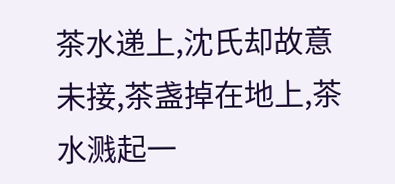茶水递上,沈氏却故意未接,茶盏掉在地上,茶水溅起一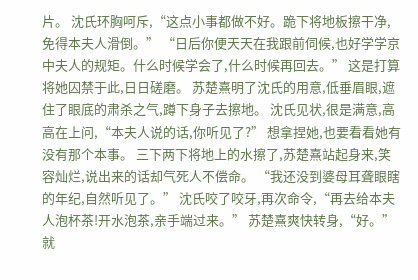片。 沈氏环胸呵斥,“这点小事都做不好。跪下将地板擦干净,免得本夫人滑倒。” “日后你便天天在我跟前伺候,也好学学京中夫人的规矩。什么时候学会了,什么时候再回去。” 这是打算将她囚禁于此,日日磋磨。 苏楚熹明了沈氏的用意,低垂眉眼,遮住了眼底的肃杀之气,蹲下身子去擦地。 沈氏见状,很是满意,高高在上问,“本夫人说的话,你听见了?” 想拿捏她,也要看看她有没有那个本事。 三下两下将地上的水擦了,苏楚熹站起身来,笑容灿烂,说出来的话却气死人不偿命。 “我还没到婆母耳聋眼瞎的年纪,自然听见了。” 沈氏咬了咬牙,再次命令,“再去给本夫人泡杯茶!开水泡茶,亲手端过来。” 苏楚熹爽快转身,“好。” 就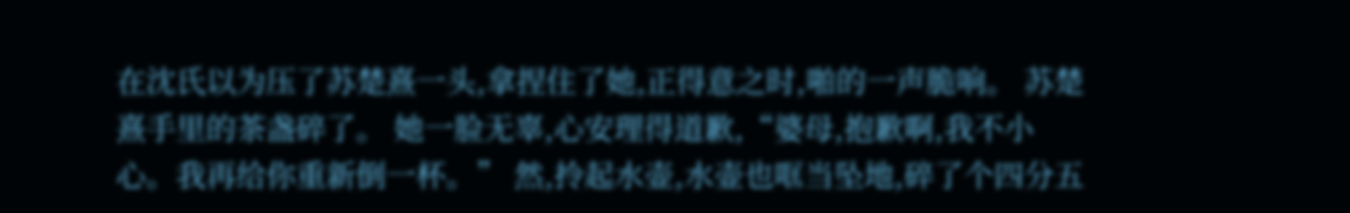在沈氏以为压了苏楚熹一头,拿捏住了她,正得意之时,啪的一声脆响。 苏楚熹手里的茶盏碎了。 她一脸无辜,心安理得道歉,“婆母,抱歉啊,我不小心。我再给你重新倒一杯。” 然,拎起水壶,水壶也哐当坠地,碎了个四分五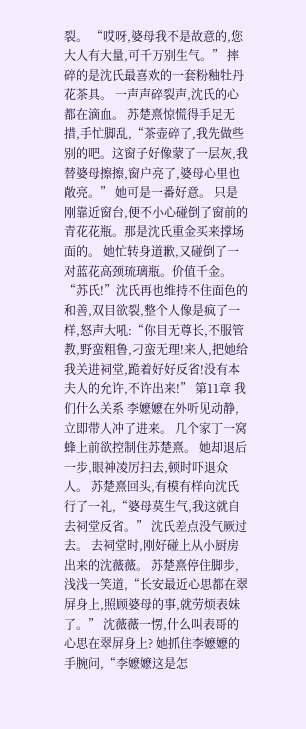裂。 “哎呀,婆母我不是故意的,您大人有大量,可千万别生气。” 摔碎的是沈氏最喜欢的一套粉釉牡丹花茶具。 一声声碎裂声,沈氏的心都在滴血。 苏楚熹惊慌得手足无措,手忙脚乱,“茶壶碎了,我先做些别的吧。这窗子好像蒙了一层灰,我替婆母擦擦,窗户亮了,婆母心里也敞亮。” 她可是一番好意。 只是刚靠近窗台,便不小心碰倒了窗前的青花花瓶。那是沈氏重金买来撑场面的。 她忙转身道歉,又碰倒了一对蓝花高颈琉璃瓶。价值千金。 “苏氏!”沈氏再也维持不住面色的和善,双目欲裂,整个人像是疯了一样,怒声大吼:“你目无尊长,不服管教,野蛮粗鲁,刁蛮无理!来人,把她给我关进祠堂,跪着好好反省!没有本夫人的允许,不许出来!” 第11章 我们什么关系 李嬷嬷在外听见动静,立即带人冲了进来。 几个家丁一窝蜂上前欲控制住苏楚熹。 她却退后一步,眼神凌厉扫去,顿时吓退众人。 苏楚熹回头,有模有样向沈氏行了一礼,“婆母莫生气,我这就自去祠堂反省。” 沈氏差点没气厥过去。 去祠堂时,刚好碰上从小厨房出来的沈薇薇。 苏楚熹停住脚步,浅浅一笑道,“长安最近心思都在翠屏身上,照顾婆母的事,就劳烦表妹了。” 沈薇薇一愣,什么叫表哥的心思在翠屏身上? 她抓住李嬷嬷的手腕问,“李嬷嬷这是怎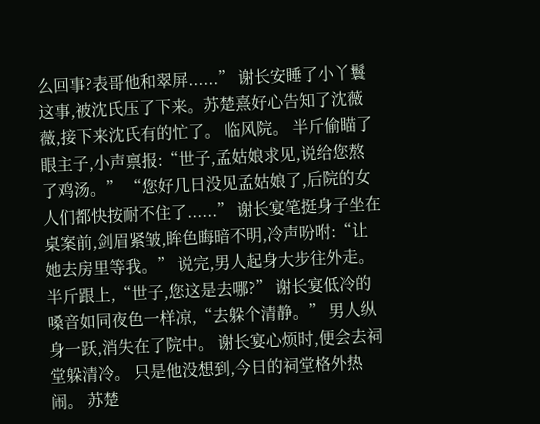么回事?表哥他和翠屏......” 谢长安睡了小丫鬟这事,被沈氏压了下来。苏楚熹好心告知了沈薇薇,接下来沈氏有的忙了。 临风院。 半斤偷瞄了眼主子,小声禀报:“世子,孟姑娘求见,说给您熬了鸡汤。” “您好几日没见孟姑娘了,后院的女人们都快按耐不住了......” 谢长宴笔挺身子坐在桌案前,剑眉紧皱,眸色晦暗不明,冷声吩咐:“让她去房里等我。” 说完,男人起身大步往外走。 半斤跟上,“世子,您这是去哪?” 谢长宴低冷的嗓音如同夜色一样凉,“去躲个清静。” 男人纵身一跃,消失在了院中。 谢长宴心烦时,便会去祠堂躲清冷。 只是他没想到,今日的祠堂格外热闹。 苏楚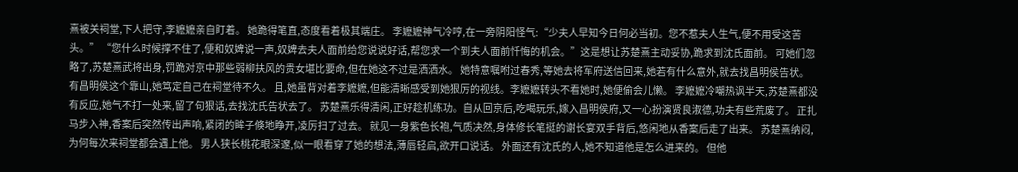熹被关祠堂,下人把守,李嬷嬷亲自盯着。 她跪得笔直,态度看着极其端庄。 李嬷嬷神气冷哼,在一旁阴阳怪气:“少夫人早知今日何必当初。您不惹夫人生气,便不用受这苦头。” “您什么时候撑不住了,便和奴婢说一声,奴婢去夫人面前给您说说好话,帮您求一个到夫人面前忏悔的机会。”这是想让苏楚熹主动妥协,跪求到沈氏面前。 可她们忽略了,苏楚熹武将出身,罚跪对京中那些弱柳扶风的贵女堪比要命,但在她这不过是洒洒水。 她特意嘱咐过春秀,等她去将军府送信回来,她若有什么意外,就去找昌明侯告状。 有昌明侯这个靠山,她笃定自己在祠堂待不久。 且,她虽背对着李嬷嬷,但能清晰感受到她狠厉的视线。李嬷嬷转头不看她时,她便偷会儿懒。 李嬷嬷冷嘲热讽半天,苏楚熹都没有反应,她气不打一处来,留了句狠话,去找沈氏告状去了。 苏楚熹乐得清闲,正好趁机练功。自从回京后,吃喝玩乐,嫁入昌明侯府,又一心扮演贤良淑德,功夫有些荒废了。 正扎马步入神,香案后突然传出声响,紧闭的眸子倏地睁开,凌厉扫了过去。 就见一身紫色长袍,气质决然,身体修长笔挺的谢长宴双手背后,悠闲地从香案后走了出来。 苏楚熹纳闷,为何每次来祠堂都会遇上他。 男人狭长桃花眼深邃,似一眼看穿了她的想法,薄唇轻启,欲开口说话。 外面还有沈氏的人,她不知道他是怎么进来的。 但他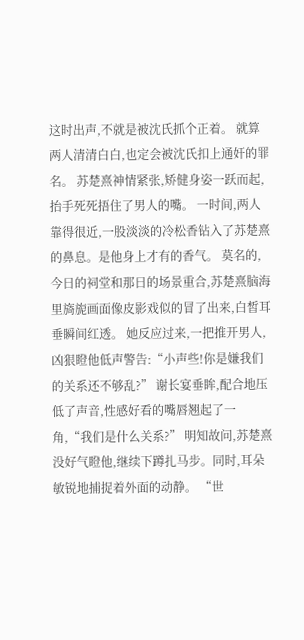这时出声,不就是被沈氏抓个正着。 就算两人清清白白,也定会被沈氏扣上通奸的罪名。 苏楚熹神情紧张,矫健身姿一跃而起,抬手死死捂住了男人的嘴。 一时间,两人靠得很近,一股淡淡的冷松香钻入了苏楚熹的鼻息。是他身上才有的香气。 莫名的,今日的祠堂和那日的场景重合,苏楚熹脑海里旖旎画面像皮影戏似的冒了出来,白皙耳垂瞬间红透。 她反应过来,一把推开男人,凶狠瞪他低声警告:“小声些!你是嫌我们的关系还不够乱?” 谢长宴垂眸,配合地压低了声音,性感好看的嘴唇翘起了一角,“我们是什么关系?” 明知故问,苏楚熹没好气瞪他,继续下蹲扎马步。同时,耳朵敏锐地捕捉着外面的动静。 “世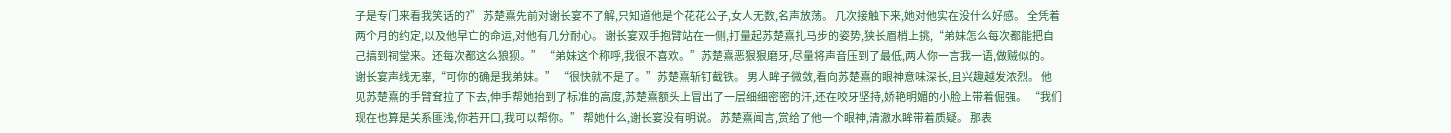子是专门来看我笑话的?” 苏楚熹先前对谢长宴不了解,只知道他是个花花公子,女人无数,名声放荡。 几次接触下来,她对他实在没什么好感。 全凭着两个月的约定,以及他早亡的命运,对他有几分耐心。 谢长宴双手抱臂站在一侧,打量起苏楚熹扎马步的姿势,狭长眉梢上挑,“弟妹怎么每次都能把自己搞到祠堂来。还每次都这么狼狈。” “弟妹这个称呼,我很不喜欢。”苏楚熹恶狠狠磨牙,尽量将声音压到了最低,两人你一言我一语,做贼似的。 谢长宴声线无辜,“可你的确是我弟妹。” “很快就不是了。”苏楚熹斩钉截铁。 男人眸子微敛,看向苏楚熹的眼神意味深长,且兴趣越发浓烈。 他见苏楚熹的手臂耷拉了下去,伸手帮她抬到了标准的高度,苏楚熹额头上冒出了一层细细密密的汗,还在咬牙坚持,娇艳明媚的小脸上带着倔强。 “我们现在也算是关系匪浅,你若开口,我可以帮你。” 帮她什么,谢长宴没有明说。 苏楚熹闻言,赏给了他一个眼神,清澈水眸带着质疑。 那表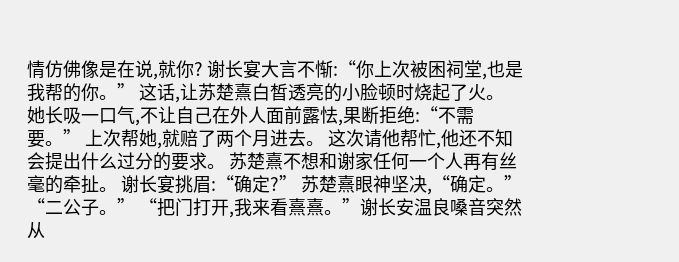情仿佛像是在说,就你? 谢长宴大言不惭:“你上次被困祠堂,也是我帮的你。” 这话,让苏楚熹白皙透亮的小脸顿时烧起了火。 她长吸一口气,不让自己在外人面前露怯,果断拒绝:“不需要。” 上次帮她,就赔了两个月进去。 这次请他帮忙,他还不知会提出什么过分的要求。 苏楚熹不想和谢家任何一个人再有丝毫的牵扯。 谢长宴挑眉:“确定?” 苏楚熹眼神坚决,“确定。” “二公子。” “把门打开,我来看熹熹。”谢长安温良嗓音突然从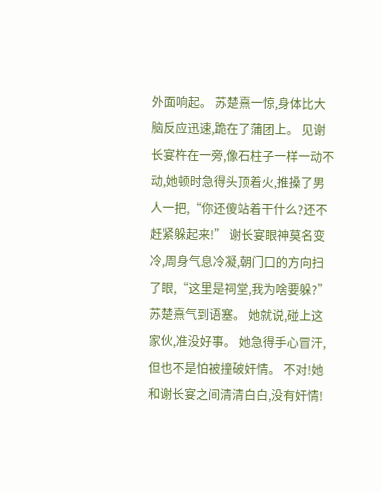外面响起。 苏楚熹一惊,身体比大脑反应迅速,跪在了蒲团上。 见谢长宴杵在一旁,像石柱子一样一动不动,她顿时急得头顶着火,推搡了男人一把,“你还傻站着干什么?还不赶紧躲起来!” 谢长宴眼神莫名变冷,周身气息冷凝,朝门口的方向扫了眼,“这里是祠堂,我为啥要躲?” 苏楚熹气到语塞。 她就说,碰上这家伙,准没好事。 她急得手心冒汗,但也不是怕被撞破奸情。 不对!她和谢长宴之间清清白白,没有奸情!